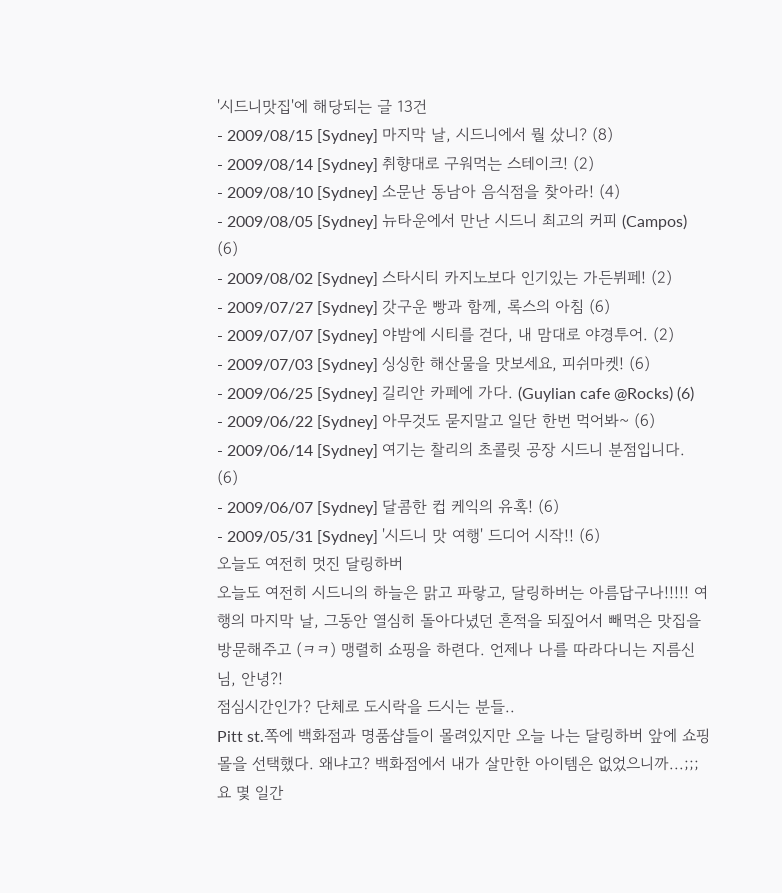'시드니맛집'에 해당되는 글 13건
- 2009/08/15 [Sydney] 마지막 날, 시드니에서 뭘 샀니? (8)
- 2009/08/14 [Sydney] 취향대로 구워먹는 스테이크! (2)
- 2009/08/10 [Sydney] 소문난 동남아 음식점을 찾아라! (4)
- 2009/08/05 [Sydney] 뉴타운에서 만난 시드니 최고의 커피 (Campos) (6)
- 2009/08/02 [Sydney] 스타시티 카지노보다 인기있는 가든뷔페! (2)
- 2009/07/27 [Sydney] 갓구운 빵과 함께, 록스의 아침 (6)
- 2009/07/07 [Sydney] 야밤에 시티를 걷다, 내 맘대로 야경투어. (2)
- 2009/07/03 [Sydney] 싱싱한 해산물을 맛보세요, 피쉬마켓! (6)
- 2009/06/25 [Sydney] 길리안 카페에 가다. (Guylian cafe @Rocks) (6)
- 2009/06/22 [Sydney] 아무것도 묻지말고 일단 한번 먹어봐~ (6)
- 2009/06/14 [Sydney] 여기는 찰리의 초콜릿 공장 시드니 분점입니다. (6)
- 2009/06/07 [Sydney] 달콤한 컵 케익의 유혹! (6)
- 2009/05/31 [Sydney] '시드니 맛 여행' 드디어 시작!! (6)
오늘도 여전히 멋진 달링하버
오늘도 여전히 시드니의 하늘은 맑고 파랗고, 달링하버는 아름답구나!!!!! 여행의 마지막 날, 그동안 열심히 돌아다녔던 흔적을 되짚어서 빼먹은 맛집을 방문해주고 (ㅋㅋ) 맹렬히 쇼핑을 하련다. 언제나 나를 따라다니는 지름신님, 안녕?!
점심시간인가? 단체로 도시락을 드시는 분들..
Pitt st.쪽에 백화점과 명품샵들이 몰려있지만 오늘 나는 달링하버 앞에 쇼핑몰을 선택했다. 왜냐고? 백화점에서 내가 살만한 아이템은 없었으니까...;;; 요 몇 일간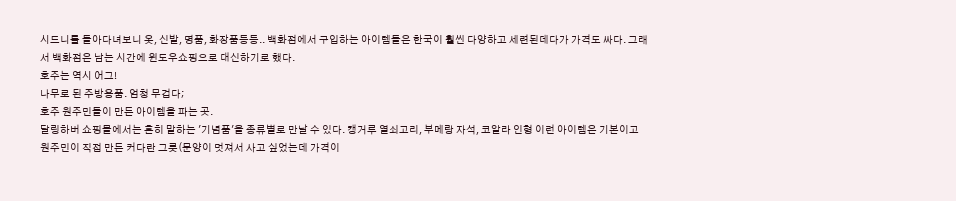시드니를 돌아다녀보니 옷, 신발, 명품, 화장품등등.. 백화점에서 구입하는 아이템들은 한국이 훨씬 다양하고 세련된데다가 가격도 싸다. 그래서 백화점은 남는 시간에 윈도우쇼핑으로 대신하기로 했다.
호주는 역시 어그!
나무로 된 주방용품. 엄청 무겁다;
호주 원주민들이 만든 아이템을 파는 곳.
달링하버 쇼핑몰에서는 흔히 말하는 '기념품'을 종류별로 만날 수 있다. 캥거루 열쇠고리, 부메랑 자석, 코알라 인형 이런 아이템은 기본이고 원주민이 직접 만든 커다란 그릇(문양이 멋져서 사고 싶었는데 가격이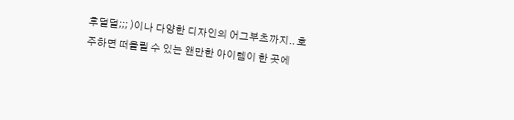후덜덜;;; )이나 다양한 디자인의 어그부츠까지.. 호주하면 떠올릴 수 있는 왠만한 아이템이 한 곳에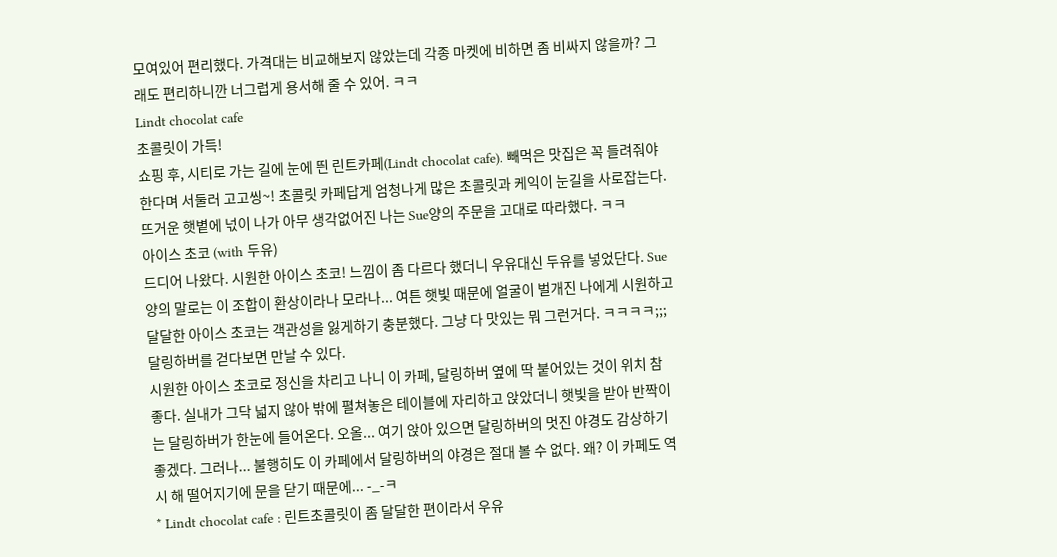모여있어 편리했다. 가격대는 비교해보지 않았는데 각종 마켓에 비하면 좀 비싸지 않을까? 그래도 편리하니깐 너그럽게 용서해 줄 수 있어. ㅋㅋ
Lindt chocolat cafe
초콜릿이 가득!
쇼핑 후, 시티로 가는 길에 눈에 띈 린트카페(Lindt chocolat cafe). 빼먹은 맛집은 꼭 들려줘야 한다며 서둘러 고고씽~! 초콜릿 카페답게 엄청나게 많은 초콜릿과 케익이 눈길을 사로잡는다. 뜨거운 햇볕에 넋이 나가 아무 생각없어진 나는 Sue양의 주문을 고대로 따라했다. ㅋㅋ
아이스 초코 (with 두유)
드디어 나왔다. 시원한 아이스 초코! 느낌이 좀 다르다 했더니 우유대신 두유를 넣었단다. Sue양의 말로는 이 조합이 환상이라나 모라나... 여튼 햇빛 때문에 얼굴이 벌개진 나에게 시원하고 달달한 아이스 초코는 객관성을 잃게하기 충분했다. 그냥 다 맛있는 뭐 그런거다. ㅋㅋㅋㅋ;;;
달링하버를 걷다보면 만날 수 있다.
시원한 아이스 초코로 정신을 차리고 나니 이 카페, 달링하버 옆에 딱 붙어있는 것이 위치 참 좋다. 실내가 그닥 넓지 않아 밖에 펼쳐놓은 테이블에 자리하고 앉았더니 햇빛을 받아 반짝이는 달링하버가 한눈에 들어온다. 오올... 여기 앉아 있으면 달링하버의 멋진 야경도 감상하기 좋겠다. 그러나... 불행히도 이 카페에서 달링하버의 야경은 절대 볼 수 없다. 왜? 이 카페도 역시 해 떨어지기에 문을 닫기 때문에... -_-ㅋ
* Lindt chocolat cafe : 린트초콜릿이 좀 달달한 편이라서 우유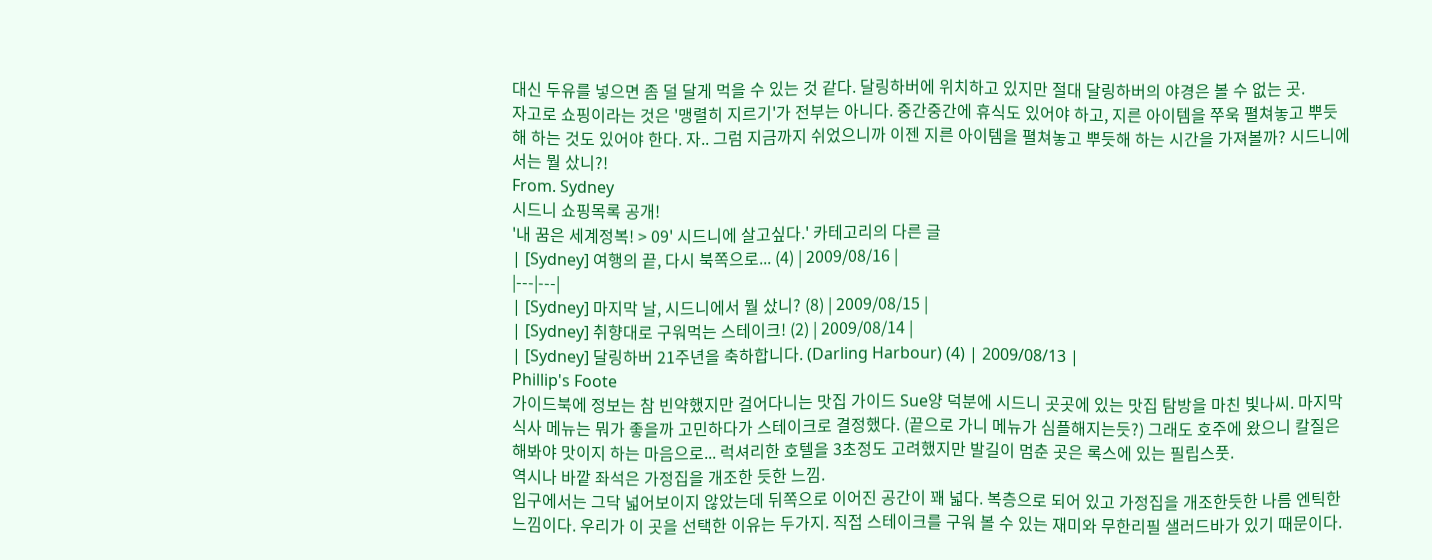대신 두유를 넣으면 좀 덜 달게 먹을 수 있는 것 같다. 달링하버에 위치하고 있지만 절대 달링하버의 야경은 볼 수 없는 곳.
자고로 쇼핑이라는 것은 '맹렬히 지르기'가 전부는 아니다. 중간중간에 휴식도 있어야 하고, 지른 아이템을 쭈욱 펼쳐놓고 뿌듯해 하는 것도 있어야 한다. 자.. 그럼 지금까지 쉬었으니까 이젠 지른 아이템을 펼쳐놓고 뿌듯해 하는 시간을 가져볼까? 시드니에서는 뭘 샀니?!
From. Sydney
시드니 쇼핑목록 공개!
'내 꿈은 세계정복! > 09' 시드니에 살고싶다.' 카테고리의 다른 글
| [Sydney] 여행의 끝, 다시 북쪽으로... (4) | 2009/08/16 |
|---|---|
| [Sydney] 마지막 날, 시드니에서 뭘 샀니? (8) | 2009/08/15 |
| [Sydney] 취향대로 구워먹는 스테이크! (2) | 2009/08/14 |
| [Sydney] 달링하버 21주년을 축하합니다. (Darling Harbour) (4) | 2009/08/13 |
Phillip's Foote
가이드북에 정보는 참 빈약했지만 걸어다니는 맛집 가이드 Sue양 덕분에 시드니 곳곳에 있는 맛집 탐방을 마친 빛나씨. 마지막 식사 메뉴는 뭐가 좋을까 고민하다가 스테이크로 결정했다. (끝으로 가니 메뉴가 심플해지는듯?) 그래도 호주에 왔으니 칼질은 해봐야 맛이지 하는 마음으로... 럭셔리한 호텔을 3초정도 고려했지만 발길이 멈춘 곳은 록스에 있는 필립스풋.
역시나 바깥 좌석은 가정집을 개조한 듯한 느낌.
입구에서는 그닥 넓어보이지 않았는데 뒤쪽으로 이어진 공간이 꽤 넓다. 복층으로 되어 있고 가정집을 개조한듯한 나름 엔틱한 느낌이다. 우리가 이 곳을 선택한 이유는 두가지. 직접 스테이크를 구워 볼 수 있는 재미와 무한리필 샐러드바가 있기 때문이다.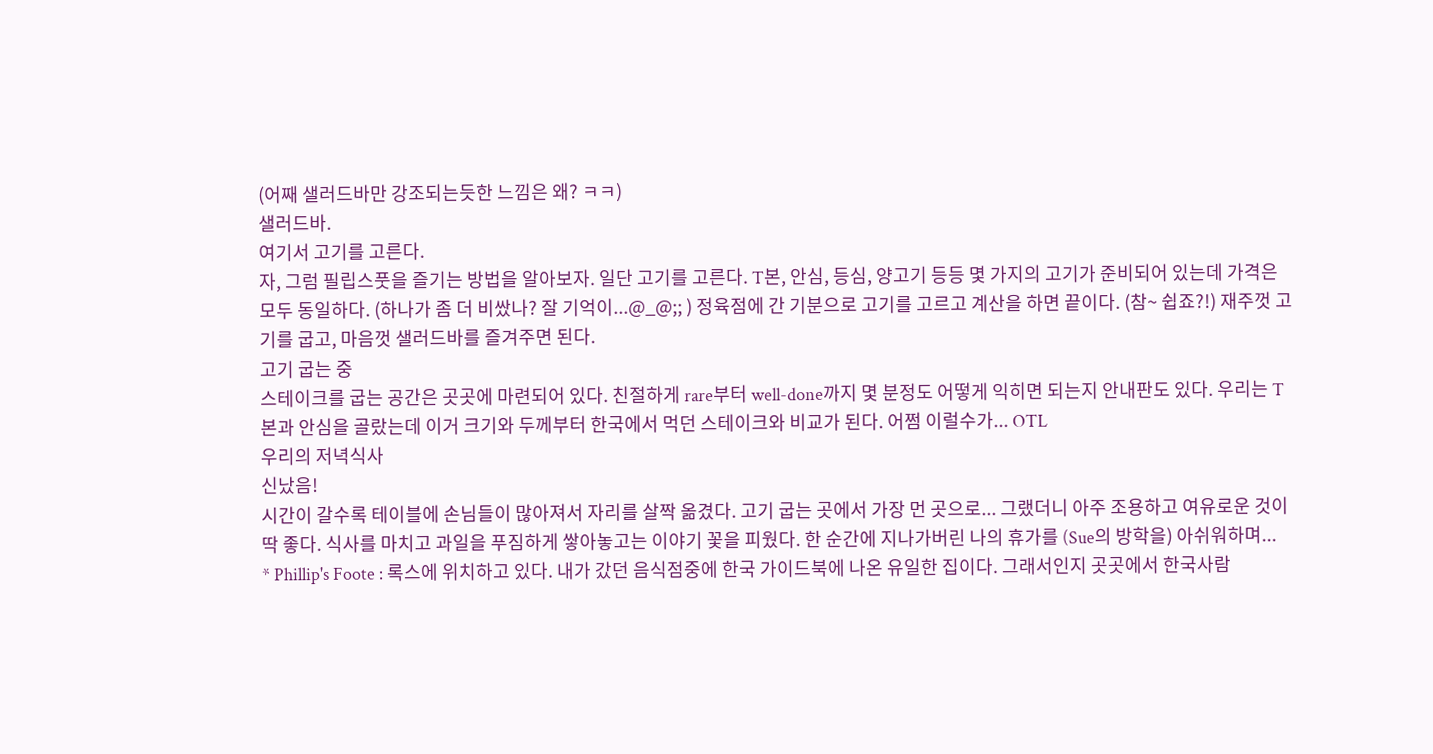(어째 샐러드바만 강조되는듯한 느낌은 왜? ㅋㅋ)
샐러드바.
여기서 고기를 고른다.
자, 그럼 필립스풋을 즐기는 방법을 알아보자. 일단 고기를 고른다. T본, 안심, 등심, 양고기 등등 몇 가지의 고기가 준비되어 있는데 가격은 모두 동일하다. (하나가 좀 더 비쌌나? 잘 기억이...@_@;; ) 정육점에 간 기분으로 고기를 고르고 계산을 하면 끝이다. (참~ 쉽죠?!) 재주껏 고기를 굽고, 마음껏 샐러드바를 즐겨주면 된다.
고기 굽는 중
스테이크를 굽는 공간은 곳곳에 마련되어 있다. 친절하게 rare부터 well-done까지 몇 분정도 어떻게 익히면 되는지 안내판도 있다. 우리는 T본과 안심을 골랐는데 이거 크기와 두께부터 한국에서 먹던 스테이크와 비교가 된다. 어쩜 이럴수가... OTL
우리의 저녁식사
신났음!
시간이 갈수록 테이블에 손님들이 많아져서 자리를 살짝 옮겼다. 고기 굽는 곳에서 가장 먼 곳으로... 그랬더니 아주 조용하고 여유로운 것이 딱 좋다. 식사를 마치고 과일을 푸짐하게 쌓아놓고는 이야기 꽃을 피웠다. 한 순간에 지나가버린 나의 휴가를 (Sue의 방학을) 아쉬워하며...
* Phillip's Foote : 록스에 위치하고 있다. 내가 갔던 음식점중에 한국 가이드북에 나온 유일한 집이다. 그래서인지 곳곳에서 한국사람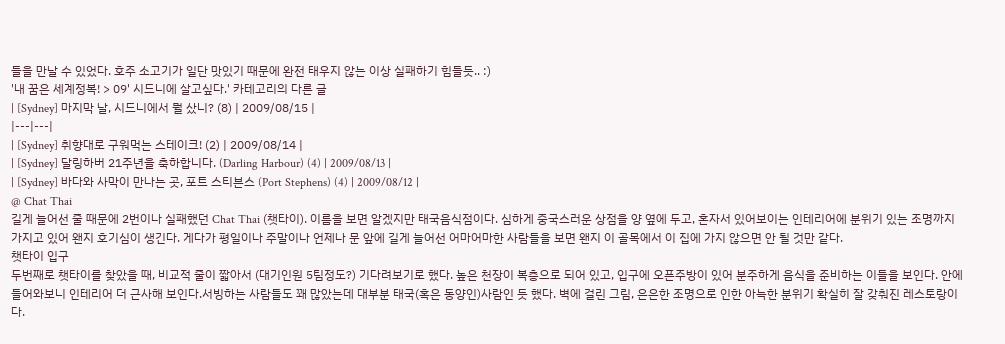들을 만날 수 있었다. 호주 소고기가 일단 맛있기 때문에 완전 태우지 않는 이상 실패하기 힘들듯.. :)
'내 꿈은 세계정복! > 09' 시드니에 살고싶다.' 카테고리의 다른 글
| [Sydney] 마지막 날, 시드니에서 뭘 샀니? (8) | 2009/08/15 |
|---|---|
| [Sydney] 취향대로 구워먹는 스테이크! (2) | 2009/08/14 |
| [Sydney] 달링하버 21주년을 축하합니다. (Darling Harbour) (4) | 2009/08/13 |
| [Sydney] 바다와 사막이 만나는 곳, 포트 스티븐스 (Port Stephens) (4) | 2009/08/12 |
@ Chat Thai
길게 늘어선 줄 때문에 2번이나 실패했던 Chat Thai (챗타이). 이름을 보면 알겠지만 태국음식점이다. 심하게 중국스러운 상점을 양 옆에 두고, 혼자서 있어보이는 인테리어에 분위기 있는 조명까지 가지고 있어 왠지 호기심이 생긴다. 게다가 평일이나 주말이나 언제나 문 앞에 길게 늘어선 어마어마한 사람들을 보면 왠지 이 골목에서 이 집에 가지 않으면 안 될 것만 같다.
챗타이 입구
두번째로 챗타이를 찾았을 때, 비교적 줄이 짧아서 (대기인원 5팀정도?) 기다려보기로 했다. 높은 천장이 복층으로 되어 있고, 입구에 오픈주방이 있어 분주하게 음식을 준비하는 이들을 보인다. 안에 들어와보니 인테리어 더 근사해 보인다.서빙하는 사람들도 꽤 많았는데 대부분 태국(혹은 동양인)사람인 듯 했다. 벽에 걸린 그림, 은은한 조명으로 인한 아늑한 분위기 확실히 잘 갖춰진 레스토랑이다.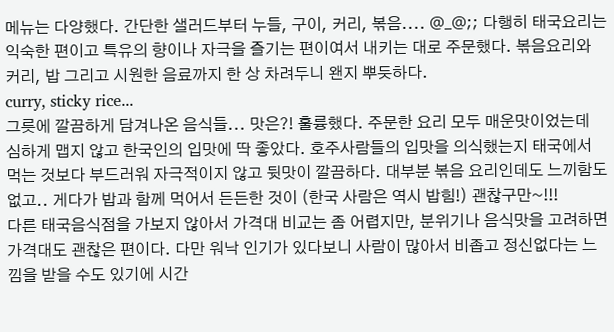메뉴는 다양했다. 간단한 샐러드부터 누들, 구이, 커리, 볶음.... @_@;; 다행히 태국요리는 익숙한 편이고 특유의 향이나 자극을 즐기는 편이여서 내키는 대로 주문했다. 볶음요리와 커리, 밥 그리고 시원한 음료까지 한 상 차려두니 왠지 뿌듯하다.
curry, sticky rice...
그릇에 깔끔하게 담겨나온 음식들... 맛은?! 훌륭했다. 주문한 요리 모두 매운맛이었는데 심하게 맵지 않고 한국인의 입맛에 딱 좋았다. 호주사람들의 입맛을 의식했는지 태국에서 먹는 것보다 부드러워 자극적이지 않고 뒷맛이 깔끔하다. 대부분 볶음 요리인데도 느끼함도 없고.. 게다가 밥과 함께 먹어서 든든한 것이 (한국 사람은 역시 밥힘!) 괜찮구만~!!!
다른 태국음식점을 가보지 않아서 가격대 비교는 좀 어렵지만, 분위기나 음식맛을 고려하면 가격대도 괜찮은 편이다. 다만 워낙 인기가 있다보니 사람이 많아서 비좁고 정신없다는 느낌을 받을 수도 있기에 시간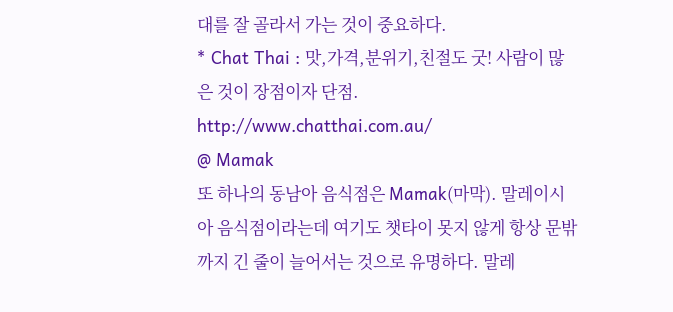대를 잘 골라서 가는 것이 중요하다.
* Chat Thai : 맛,가격,분위기,친절도 굿! 사람이 많은 것이 장점이자 단점. http://www.chatthai.com.au/
@ Mamak
또 하나의 동남아 음식점은 Mamak(마막). 말레이시아 음식점이라는데 여기도 챗타이 못지 않게 항상 문밖까지 긴 줄이 늘어서는 것으로 유명하다. 말레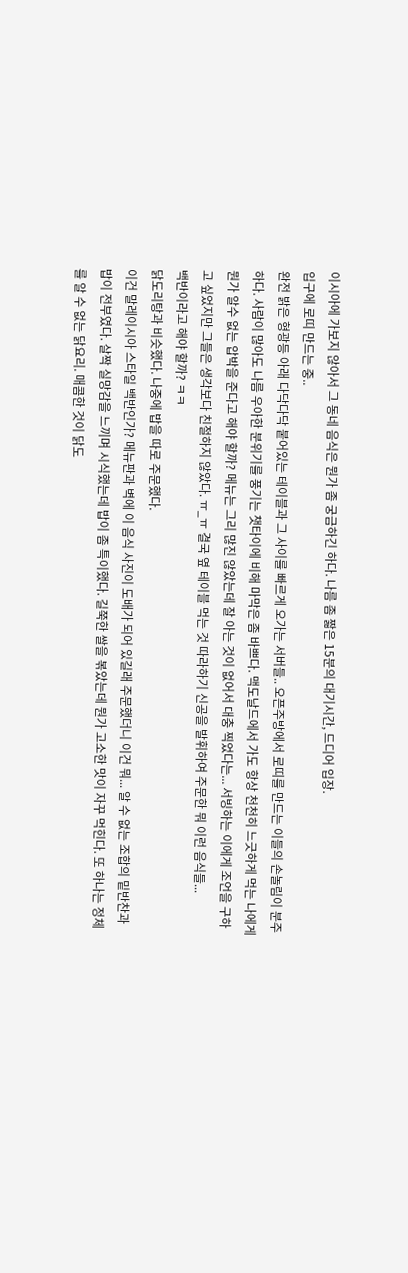이시아에 가보지 않아서 그 동네 음식은 뭔가 좀 궁금하긴 하다. 나름 좀 짧은 15분의 대기시간, 드디어 입장.
입구에 로띠 만드는 중..
완전 밝은 형광등 아래 다닥다닥 붙어있는 테이블과 그 사이를 빠르게 오가는 서버들.. 오픈주방에서 로띠를 만드는 이들의 손놀림이 분주하다. 사람이 많아도 나름 우아한 분위기를 풍기는 챗타이에 비해 마막은 좀 바쁘다. 맥도날드에서 가도 항상 천천히 느긋하게 먹는 나에게 뭔가 알수 없는 압박을 준다고 해야 할까? 메뉴는 그리 많진 않았는데 잘 아는 것이 없어서 대충 찍었다는... 서빙하는 이에게 조언을 구하고 싶었지만 그들은 생각보다 친절하지 않았다. ㅠ_ㅠ 결국 옆 테이블 먹는 것 따라하기 신공을 발휘하여 주문한 뭐 이런 음식들...
백반이라고 해야 할까? ㅋㅋ
닭도리탕과 비슷했다. 나중에 밥을 따로 주문했다.
이건 말레이시아 스타일 백반인가? 메뉴판과 벽에 이 음식 사진이 도배가 되어 있길래 주문했더니 이건 뭐... 알 수 없는 조합의 밑반찬과 밥이 전부였다. 살짝 실망감을 느끼며 시식했는데 밥이 좀 특이했다. 길쭉한 쌀을 볶았는데 뭔가 고소한 맛이 자꾸 먹힌다. 또 하나는 정체를 알 수 없는 닭요리. 매콤한 것이 닭도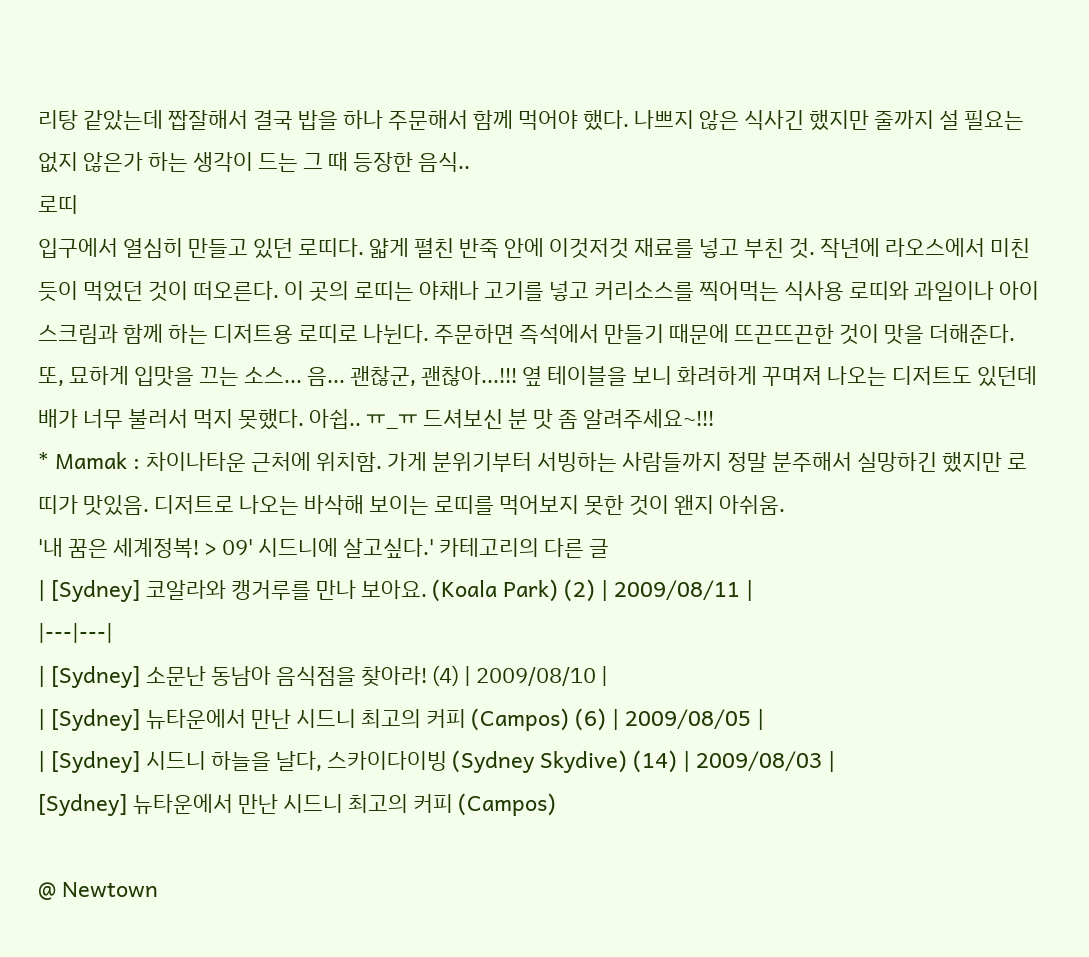리탕 같았는데 짭잘해서 결국 밥을 하나 주문해서 함께 먹어야 했다. 나쁘지 않은 식사긴 했지만 줄까지 설 필요는 없지 않은가 하는 생각이 드는 그 때 등장한 음식..
로띠
입구에서 열심히 만들고 있던 로띠다. 얇게 펼친 반죽 안에 이것저것 재료를 넣고 부친 것. 작년에 라오스에서 미친듯이 먹었던 것이 떠오른다. 이 곳의 로띠는 야채나 고기를 넣고 커리소스를 찍어먹는 식사용 로띠와 과일이나 아이스크림과 함께 하는 디저트용 로띠로 나뉜다. 주문하면 즉석에서 만들기 때문에 뜨끈뜨끈한 것이 맛을 더해준다. 또, 묘하게 입맛을 끄는 소스... 음... 괜찮군, 괜찮아...!!! 옆 테이블을 보니 화려하게 꾸며져 나오는 디저트도 있던데 배가 너무 불러서 먹지 못했다. 아쉽.. ㅠ_ㅠ 드셔보신 분 맛 좀 알려주세요~!!!
* Mamak : 차이나타운 근처에 위치함. 가게 분위기부터 서빙하는 사람들까지 정말 분주해서 실망하긴 했지만 로띠가 맛있음. 디저트로 나오는 바삭해 보이는 로띠를 먹어보지 못한 것이 왠지 아쉬움.
'내 꿈은 세계정복! > 09' 시드니에 살고싶다.' 카테고리의 다른 글
| [Sydney] 코알라와 캥거루를 만나 보아요. (Koala Park) (2) | 2009/08/11 |
|---|---|
| [Sydney] 소문난 동남아 음식점을 찾아라! (4) | 2009/08/10 |
| [Sydney] 뉴타운에서 만난 시드니 최고의 커피 (Campos) (6) | 2009/08/05 |
| [Sydney] 시드니 하늘을 날다, 스카이다이빙 (Sydney Skydive) (14) | 2009/08/03 |
[Sydney] 뉴타운에서 만난 시드니 최고의 커피 (Campos)

@ Newtown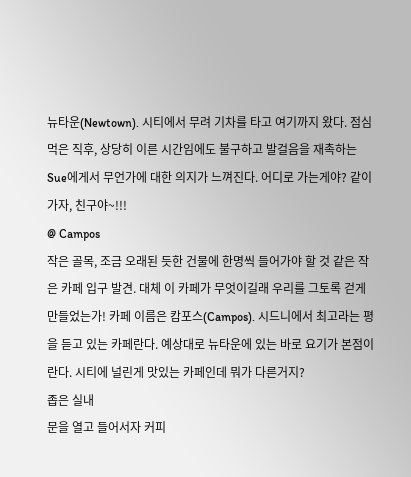뉴타운(Newtown). 시티에서 무려 기차를 타고 여기까지 왔다. 점심 먹은 직후, 상당히 이른 시간임에도 불구하고 발걸음을 재촉하는 Sue에게서 무언가에 대한 의지가 느껴진다. 어디로 가는게야? 같이가자, 친구야~!!!
@ Campos
작은 골목, 조금 오래된 듯한 건물에 한명씩 들어가야 할 것 같은 작은 카페 입구 발견. 대체 이 카페가 무엇이길래 우리를 그토록 걷게 만들었는가! 카페 이름은 캄포스(Campos). 시드니에서 최고라는 평을 듣고 있는 카페란다. 예상대로 뉴타운에 있는 바로 요기가 본점이란다. 시티에 널린게 맛있는 카페인데 뭐가 다른거지?
좁은 실내
문을 열고 들어서자 커피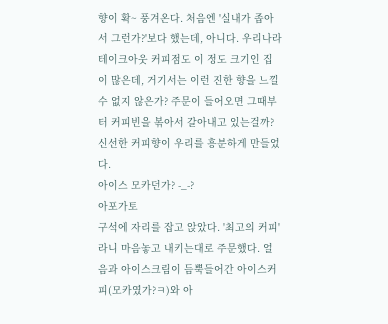향이 확~ 풍겨온다. 처음엔 '실내가 좁아서 그런가?'보다 했는데, 아니다. 우리나라 테이크아웃 커피점도 이 정도 크기인 집이 많은데, 거기서는 이런 진한 향을 느낄 수 없지 않은가? 주문이 들어오면 그때부터 커피빈을 볶아서 갈아내고 있는걸까? 신선한 커피향이 우리를 흥분하게 만들었다.
아이스 모카던가? -_-?
아포가토
구석에 자리를 잡고 앉았다. '최고의 커피'라니 마음놓고 내키는대로 주문했다. 얼음과 아이스크림이 듬뿍들어간 아이스커피(모카였가?ㅋ)와 아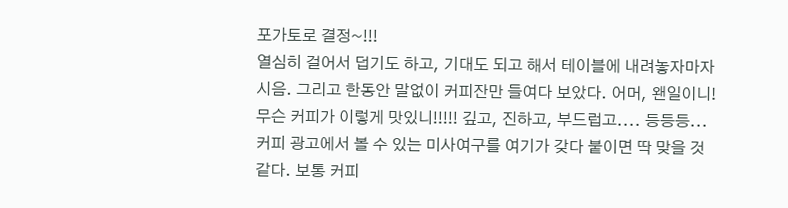포가토로 결정~!!!
열심히 걸어서 덥기도 하고, 기대도 되고 해서 테이블에 내려놓자마자 시음. 그리고 한동안 말없이 커피잔만 들여다 보았다. 어머, 왠일이니! 무슨 커피가 이렇게 맛있니!!!!! 깊고, 진하고, 부드럽고.... 등등등... 커피 광고에서 볼 수 있는 미사여구를 여기가 갖다 붙이면 딱 맞을 것 같다. 보통 커피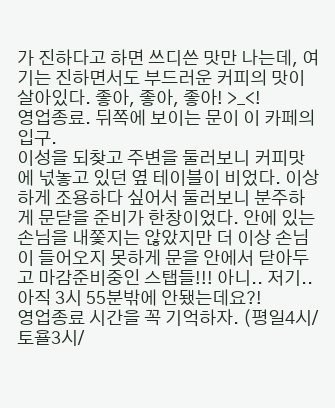가 진하다고 하면 쓰디쓴 맛만 나는데, 여기는 진하면서도 부드러운 커피의 맛이 살아있다. 좋아, 좋아, 좋아! >_<!
영업종료. 뒤쪽에 보이는 문이 이 카페의 입구.
이성을 되찾고 주변을 둘러보니 커피맛에 넋놓고 있던 옆 테이블이 비었다. 이상하게 조용하다 싶어서 둘러보니 분주하게 문닫을 준비가 한창이었다. 안에 있는 손님을 내쫓지는 않았지만 더 이상 손님이 들어오지 못하게 문을 안에서 닫아두고 마감준비중인 스탭들!!! 아니.. 저기.. 아직 3시 55분밖에 안됐는데요?!
영업종료 시간을 꼭 기억하자. (평일4시/토욜3시/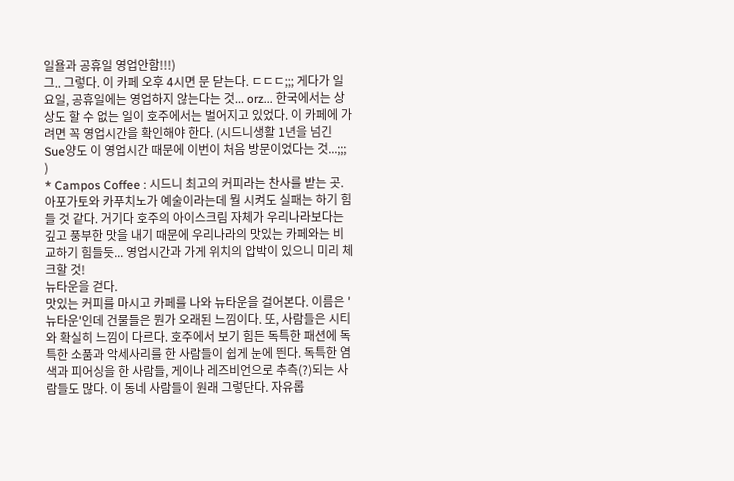일욜과 공휴일 영업안함!!!)
그.. 그렇다. 이 카페 오후 4시면 문 닫는다. ㄷㄷㄷ;;; 게다가 일요일, 공휴일에는 영업하지 않는다는 것... orz... 한국에서는 상상도 할 수 없는 일이 호주에서는 벌어지고 있었다. 이 카페에 가려면 꼭 영업시간을 확인해야 한다. (시드니생활 1년을 넘긴 Sue양도 이 영업시간 때문에 이번이 처음 방문이었다는 것...;;; )
* Campos Coffee : 시드니 최고의 커피라는 찬사를 받는 곳. 아포가토와 카푸치노가 예술이라는데 뭘 시켜도 실패는 하기 힘들 것 같다. 거기다 호주의 아이스크림 자체가 우리나라보다는 깊고 풍부한 맛을 내기 때문에 우리나라의 맛있는 카페와는 비교하기 힘들듯... 영업시간과 가게 위치의 압박이 있으니 미리 체크할 것!
뉴타운을 걷다.
맛있는 커피를 마시고 카페를 나와 뉴타운을 걸어본다. 이름은 '뉴타운'인데 건물들은 뭔가 오래된 느낌이다. 또, 사람들은 시티와 확실히 느낌이 다르다. 호주에서 보기 힘든 독특한 패션에 독특한 소품과 악세사리를 한 사람들이 쉽게 눈에 띈다. 독특한 염색과 피어싱을 한 사람들, 게이나 레즈비언으로 추측(?)되는 사람들도 많다. 이 동네 사람들이 원래 그렇단다. 자유롭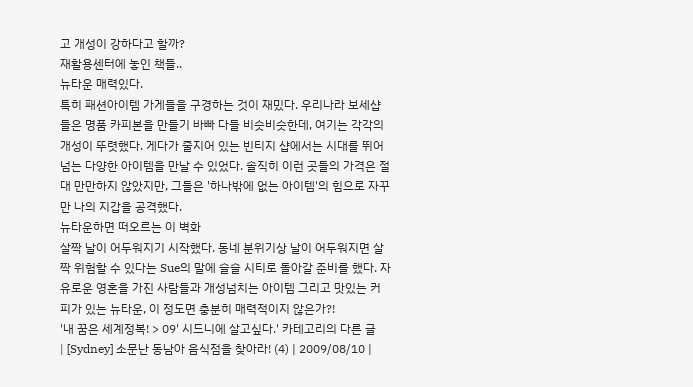고 개성이 강하다고 할까?
재활용센터에 놓인 책들..
뉴타운 매력있다.
특히 패션아이템 가게들을 구경하는 것이 재밌다. 우리나라 보세샵들은 명품 카피본을 만들기 바빠 다들 비슷비슷한데, 여기는 각각의 개성이 뚜렷했다. 게다가 줄지어 있는 빈티지 샵에서는 시대를 뛰어넘는 다양한 아이템을 만날 수 있었다. 솔직히 이런 곳들의 가격은 절대 만만하지 않았지만, 그들은 '하나밖에 없는 아이템'의 힘으로 자꾸만 나의 지갑을 공격했다.
뉴타운하면 떠오르는 이 벽화
살짝 날이 어두워지기 시작했다. 동네 분위기상 날이 어두워지면 살짝 위험할 수 있다는 Sue의 말에 슬슬 시티로 돌아갈 준비를 했다. 자유로운 영혼을 가진 사람들과 개성넘치는 아이템 그리고 맛있는 커피가 있는 뉴타운, 이 정도면 충분히 매력적이지 않은가?!
'내 꿈은 세계정복! > 09' 시드니에 살고싶다.' 카테고리의 다른 글
| [Sydney] 소문난 동남아 음식점을 찾아라! (4) | 2009/08/10 |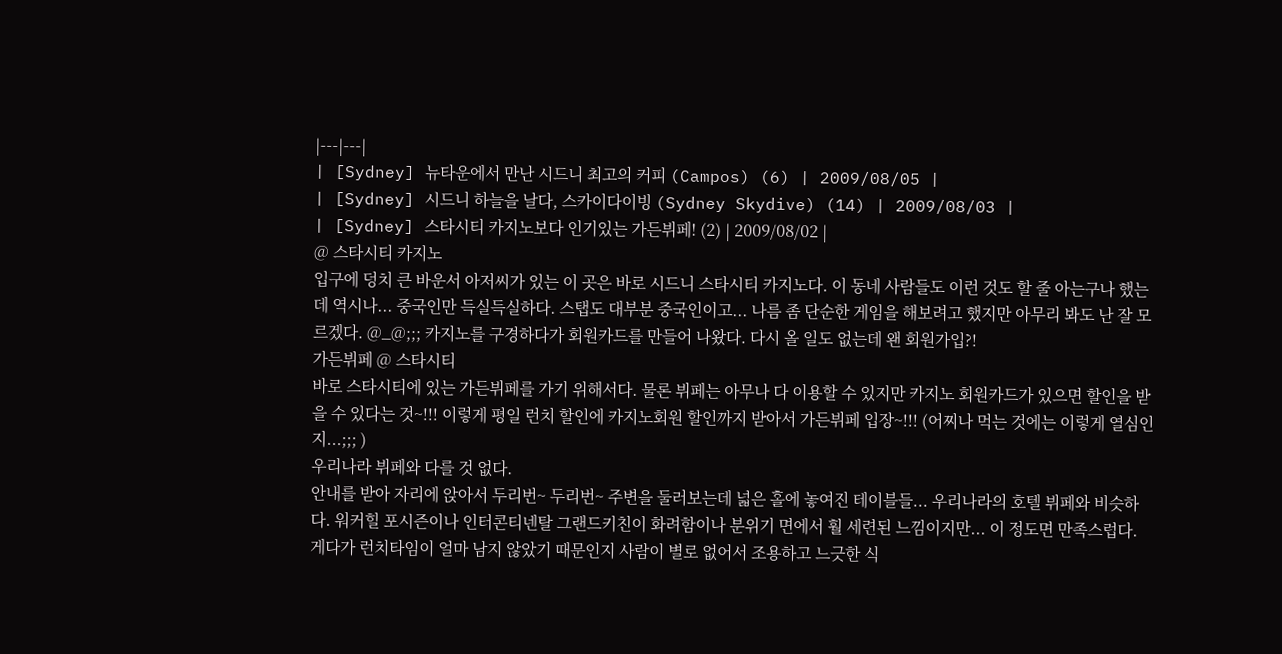|---|---|
| [Sydney] 뉴타운에서 만난 시드니 최고의 커피 (Campos) (6) | 2009/08/05 |
| [Sydney] 시드니 하늘을 날다, 스카이다이빙 (Sydney Skydive) (14) | 2009/08/03 |
| [Sydney] 스타시티 카지노보다 인기있는 가든뷔페! (2) | 2009/08/02 |
@ 스타시티 카지노
입구에 덩치 큰 바운서 아저씨가 있는 이 곳은 바로 시드니 스타시티 카지노다. 이 동네 사람들도 이런 것도 할 줄 아는구나 했는데 역시나... 중국인만 득실득실하다. 스탭도 대부분 중국인이고... 나름 좀 단순한 게임을 해보려고 했지만 아무리 봐도 난 잘 모르겠다. @_@;;; 카지노를 구경하다가 회원카드를 만들어 나왔다. 다시 올 일도 없는데 왠 회원가입?!
가든뷔페 @ 스타시티
바로 스타시티에 있는 가든뷔페를 가기 위해서다. 물론 뷔페는 아무나 다 이용할 수 있지만 카지노 회원카드가 있으면 할인을 받을 수 있다는 것~!!! 이렇게 평일 런치 할인에 카지노회원 할인까지 받아서 가든뷔페 입장~!!! (어찌나 먹는 것에는 이렇게 열심인지...;;; )
우리나라 뷔페와 다를 것 없다.
안내를 받아 자리에 앉아서 두리번~ 두리번~ 주변을 둘러보는데 넓은 홀에 놓여진 테이블들... 우리나라의 호텔 뷔페와 비슷하다. 워커힐 포시즌이나 인터콘티넨탈 그랜드키친이 화려함이나 분위기 면에서 훨 세련된 느낌이지만... 이 정도면 만족스럽다. 게다가 런치타임이 얼마 남지 않았기 때문인지 사람이 별로 없어서 조용하고 느긋한 식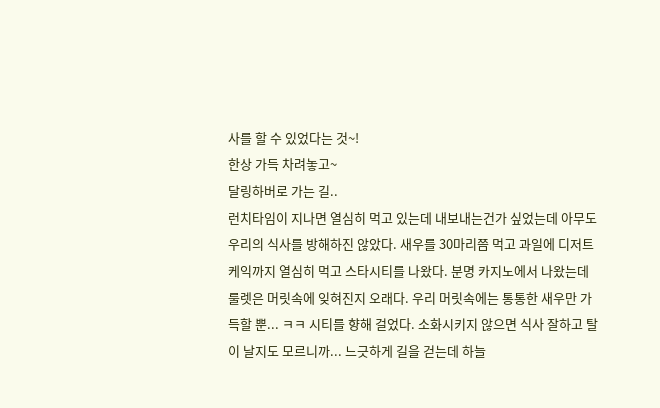사를 할 수 있었다는 것~!
한상 가득 차려놓고~
달링하버로 가는 길..
런치타임이 지나면 열심히 먹고 있는데 내보내는건가 싶었는데 아무도 우리의 식사를 방해하진 않았다. 새우를 30마리쯤 먹고 과일에 디저트케익까지 열심히 먹고 스타시티를 나왔다. 분명 카지노에서 나왔는데 룰렛은 머릿속에 잊혀진지 오래다. 우리 머릿속에는 통통한 새우만 가득할 뿐... ㅋㅋ 시티를 향해 걸었다. 소화시키지 않으면 식사 잘하고 탈이 날지도 모르니까... 느긋하게 길을 걷는데 하늘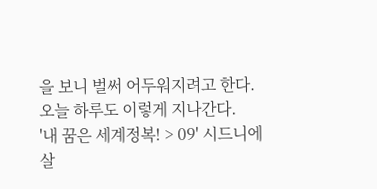을 보니 벌써 어두워지려고 한다. 오늘 하루도 이렇게 지나간다.
'내 꿈은 세계정복! > 09' 시드니에 살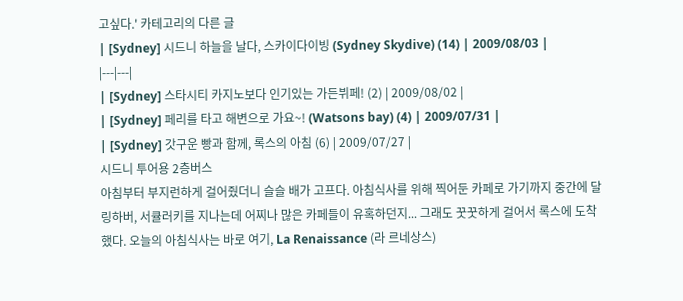고싶다.' 카테고리의 다른 글
| [Sydney] 시드니 하늘을 날다, 스카이다이빙 (Sydney Skydive) (14) | 2009/08/03 |
|---|---|
| [Sydney] 스타시티 카지노보다 인기있는 가든뷔페! (2) | 2009/08/02 |
| [Sydney] 페리를 타고 해변으로 가요~! (Watsons bay) (4) | 2009/07/31 |
| [Sydney] 갓구운 빵과 함께, 록스의 아침 (6) | 2009/07/27 |
시드니 투어용 2층버스
아침부터 부지런하게 걸어줬더니 슬슬 배가 고프다. 아침식사를 위해 찍어둔 카페로 가기까지 중간에 달링하버, 서큘러키를 지나는데 어찌나 많은 카페들이 유혹하던지... 그래도 꿋꿋하게 걸어서 록스에 도착했다. 오늘의 아침식사는 바로 여기, La Renaissance (라 르네상스)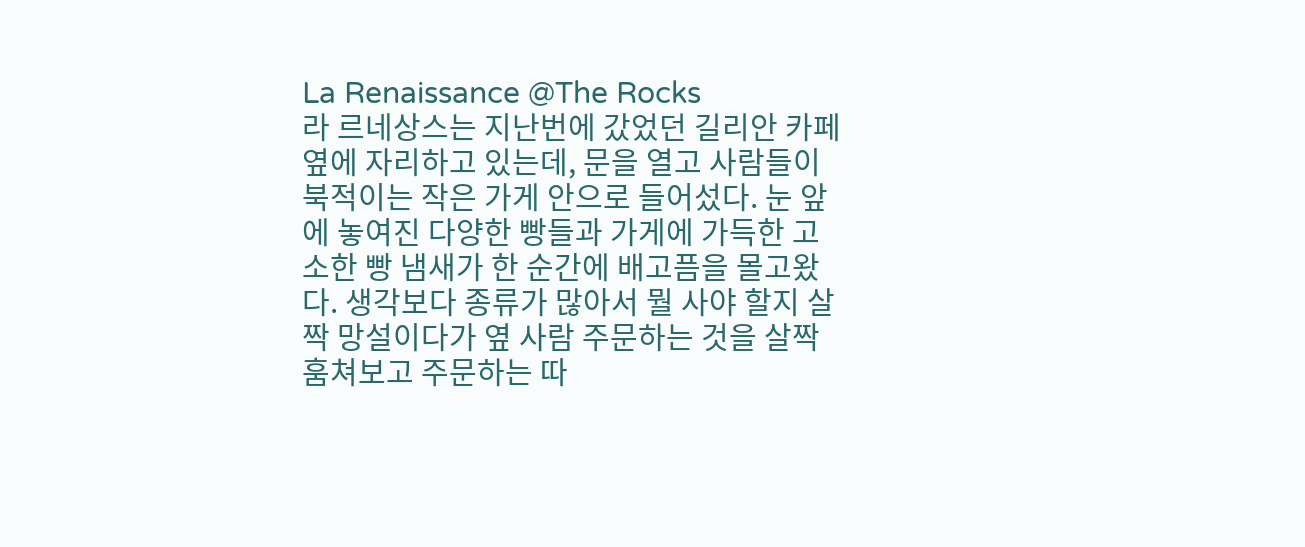La Renaissance @The Rocks
라 르네상스는 지난번에 갔었던 길리안 카페 옆에 자리하고 있는데, 문을 열고 사람들이 북적이는 작은 가게 안으로 들어섰다. 눈 앞에 놓여진 다양한 빵들과 가게에 가득한 고소한 빵 냄새가 한 순간에 배고픔을 몰고왔다. 생각보다 종류가 많아서 뭘 사야 할지 살짝 망설이다가 옆 사람 주문하는 것을 살짝 훔쳐보고 주문하는 따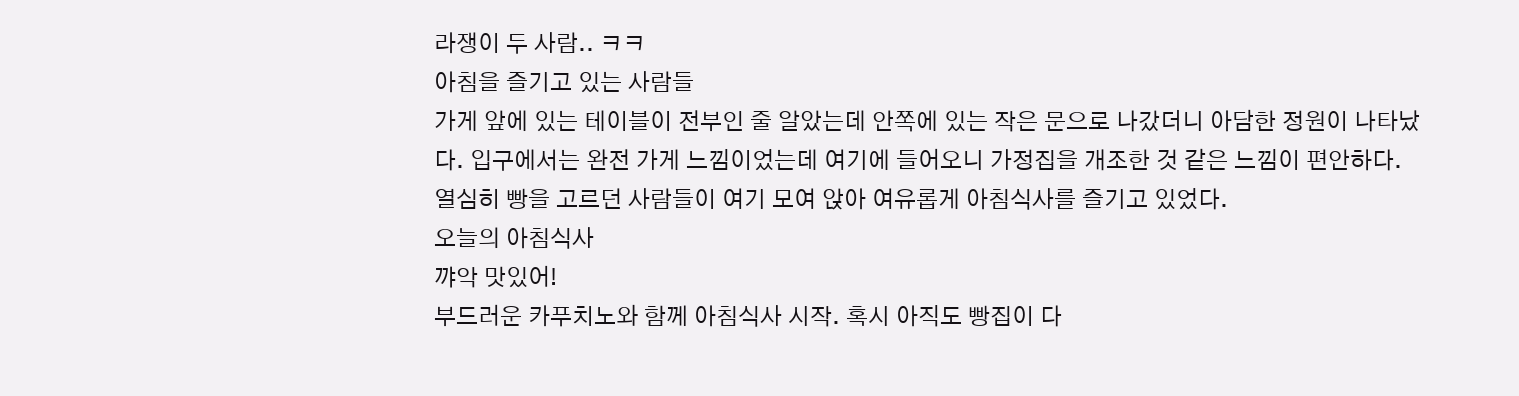라쟁이 두 사람.. ㅋㅋ
아침을 즐기고 있는 사람들
가게 앞에 있는 테이블이 전부인 줄 알았는데 안쪽에 있는 작은 문으로 나갔더니 아담한 정원이 나타났다. 입구에서는 완전 가게 느낌이었는데 여기에 들어오니 가정집을 개조한 것 같은 느낌이 편안하다. 열심히 빵을 고르던 사람들이 여기 모여 앉아 여유롭게 아침식사를 즐기고 있었다.
오늘의 아침식사
꺄악 맛있어!
부드러운 카푸치노와 함께 아침식사 시작. 혹시 아직도 빵집이 다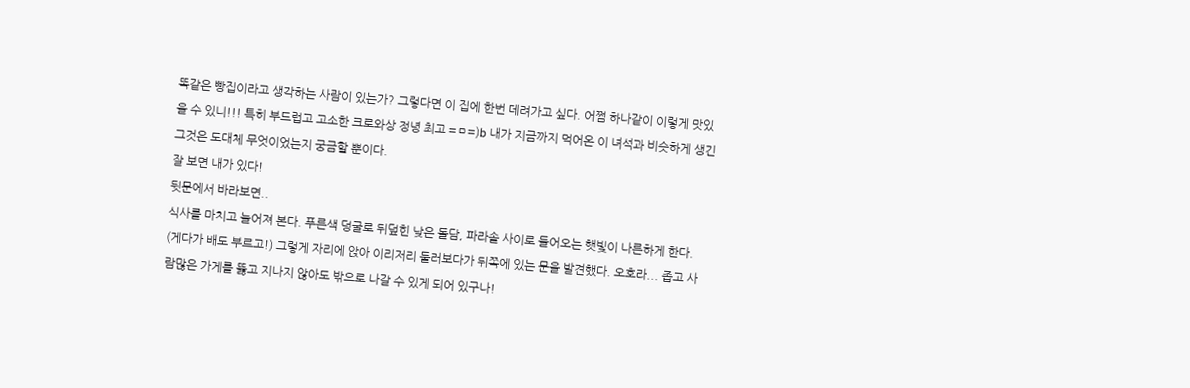똑같은 빵집이라고 생각하는 사람이 있는가? 그렇다면 이 집에 한번 데려가고 싶다. 어쩜 하나같이 이렇게 맛있을 수 있니!!! 특히 부드럽고 고소한 크로와상 정녕 최고 =ㅁ=)b 내가 지금까지 먹어온 이 녀석과 비슷하게 생긴 그것은 도대체 무엇이었는지 궁금할 뿐이다.
잘 보면 내가 있다!
뒷문에서 바라보면..
식사를 마치고 늘어져 본다. 푸른색 덩굴로 뒤덮힌 낮은 돌담, 파라솔 사이로 들어오는 햇빛이 나른하게 한다. (게다가 배도 부르고!) 그렇게 자리에 앉아 이리저리 둘러보다가 뒤쪽에 있는 문을 발견했다. 오호라... 좁고 사람많은 가게를 뚫고 지나지 않아도 밖으로 나갈 수 있게 되어 있구나!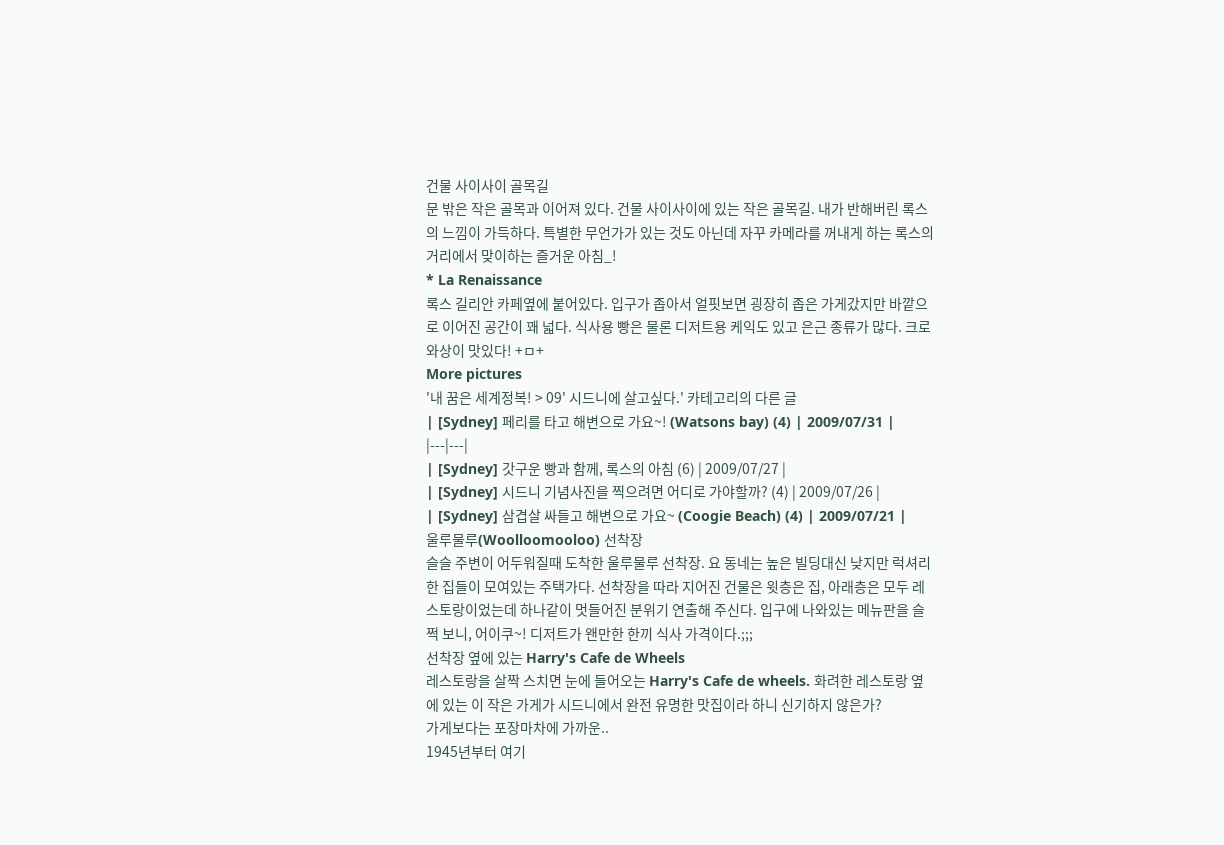건물 사이사이 골목길
문 밖은 작은 골목과 이어져 있다. 건물 사이사이에 있는 작은 골목길. 내가 반해버린 록스의 느낌이 가득하다. 특별한 무언가가 있는 것도 아닌데 자꾸 카메라를 꺼내게 하는 록스의 거리에서 맞이하는 즐거운 아침_!
* La Renaissance
록스 길리안 카페옆에 붙어있다. 입구가 좁아서 얼핏보면 굉장히 좁은 가게갔지만 바깥으로 이어진 공간이 꽤 넓다. 식사용 빵은 물론 디저트용 케익도 있고 은근 종류가 많다. 크로와상이 맛있다! +ㅁ+
More pictures
'내 꿈은 세계정복! > 09' 시드니에 살고싶다.' 카테고리의 다른 글
| [Sydney] 페리를 타고 해변으로 가요~! (Watsons bay) (4) | 2009/07/31 |
|---|---|
| [Sydney] 갓구운 빵과 함께, 록스의 아침 (6) | 2009/07/27 |
| [Sydney] 시드니 기념사진을 찍으려면 어디로 가야할까? (4) | 2009/07/26 |
| [Sydney] 삼겹살 싸들고 해변으로 가요~ (Coogie Beach) (4) | 2009/07/21 |
울루물루(Woolloomooloo) 선착장
슬슬 주변이 어두워질때 도착한 울루물루 선착장. 요 동네는 높은 빌딩대신 낮지만 럭셔리한 집들이 모여있는 주택가다. 선착장을 따라 지어진 건물은 윗층은 집, 아래층은 모두 레스토랑이었는데 하나같이 멋들어진 분위기 연출해 주신다. 입구에 나와있는 메뉴판을 슬쩍 보니, 어이쿠~! 디저트가 왠만한 한끼 식사 가격이다.;;;
선착장 옆에 있는 Harry's Cafe de Wheels
레스토랑을 살짝 스치면 눈에 들어오는 Harry's Cafe de wheels. 화려한 레스토랑 옆에 있는 이 작은 가게가 시드니에서 완전 유명한 맛집이라 하니 신기하지 않은가?
가게보다는 포장마차에 가까운..
1945년부터 여기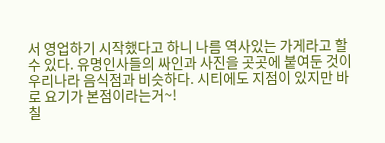서 영업하기 시작했다고 하니 나름 역사있는 가게라고 할 수 있다. 유명인사들의 싸인과 사진을 곳곳에 붙여둔 것이 우리나라 음식점과 비슷하다. 시티에도 지점이 있지만 바로 요기가 본점이라는거~!
칠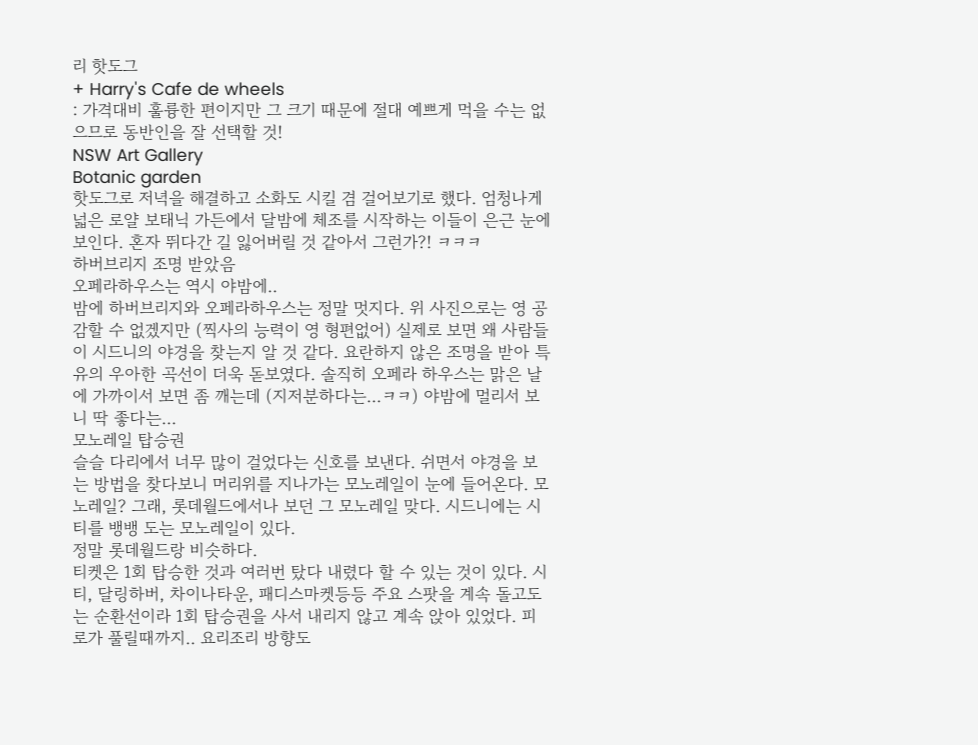리 핫도그
+ Harry's Cafe de wheels
: 가격대비 훌륭한 편이지만 그 크기 때문에 절대 예쁘게 먹을 수는 없으므로 동반인을 잘 선택할 것!
NSW Art Gallery
Botanic garden
핫도그로 저녁을 해결하고 소화도 시킬 겸 걸어보기로 했다. 엄청나게 넓은 로얄 보태닉 가든에서 달밤에 체조를 시작하는 이들이 은근 눈에 보인다. 혼자 뛰다간 길 잃어버릴 것 같아서 그런가?! ㅋㅋㅋ
하버브리지 조명 받았음
오페라하우스는 역시 야밤에..
밤에 하버브리지와 오페라하우스는 정말 멋지다. 위 사진으로는 영 공감할 수 없겠지만 (찍사의 능력이 영 형편없어) 실제로 보면 왜 사람들이 시드니의 야경을 찾는지 알 것 같다. 요란하지 않은 조명을 받아 특유의 우아한 곡선이 더욱 돋보였다. 솔직히 오페라 하우스는 맑은 날에 가까이서 보면 좀 깨는데 (지저분하다는...ㅋㅋ) 야밤에 멀리서 보니 딱 좋다는...
모노레일 탑승권
슬슬 다리에서 너무 많이 걸었다는 신호를 보낸다. 쉬면서 야경을 보는 방법을 찾다보니 머리위를 지나가는 모노레일이 눈에 들어온다. 모노레일? 그래, 롯데월드에서나 보던 그 모노레일 맞다. 시드니에는 시티를 뱅뱅 도는 모노레일이 있다.
정말 롯데월드랑 비슷하다.
티켓은 1회 탑승한 것과 여러번 탔다 내렸다 할 수 있는 것이 있다. 시티, 달링하버, 차이나타운, 패디스마켓등등 주요 스팟을 계속 돌고도는 순환선이라 1회 탑승권을 사서 내리지 않고 계속 앉아 있었다. 피로가 풀릴때까지.. 요리조리 방향도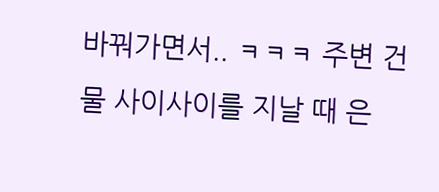바꿔가면서.. ㅋㅋㅋ 주변 건물 사이사이를 지날 때 은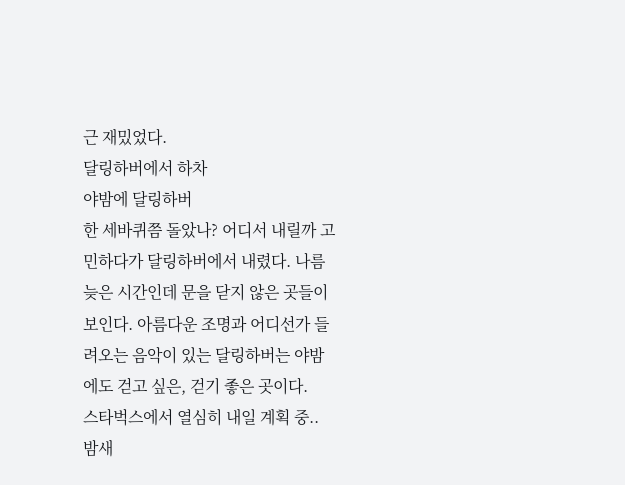근 재밌었다.
달링하버에서 하차
야밤에 달링하버
한 세바퀴쯤 돌았나? 어디서 내릴까 고민하다가 달링하버에서 내렸다. 나름 늦은 시간인데 문을 닫지 않은 곳들이 보인다. 아름다운 조명과 어디선가 들려오는 음악이 있는 달링하버는 야밤에도 걷고 싶은, 걷기 좋은 곳이다.
스타벅스에서 열심히 내일 계획 중..
밤새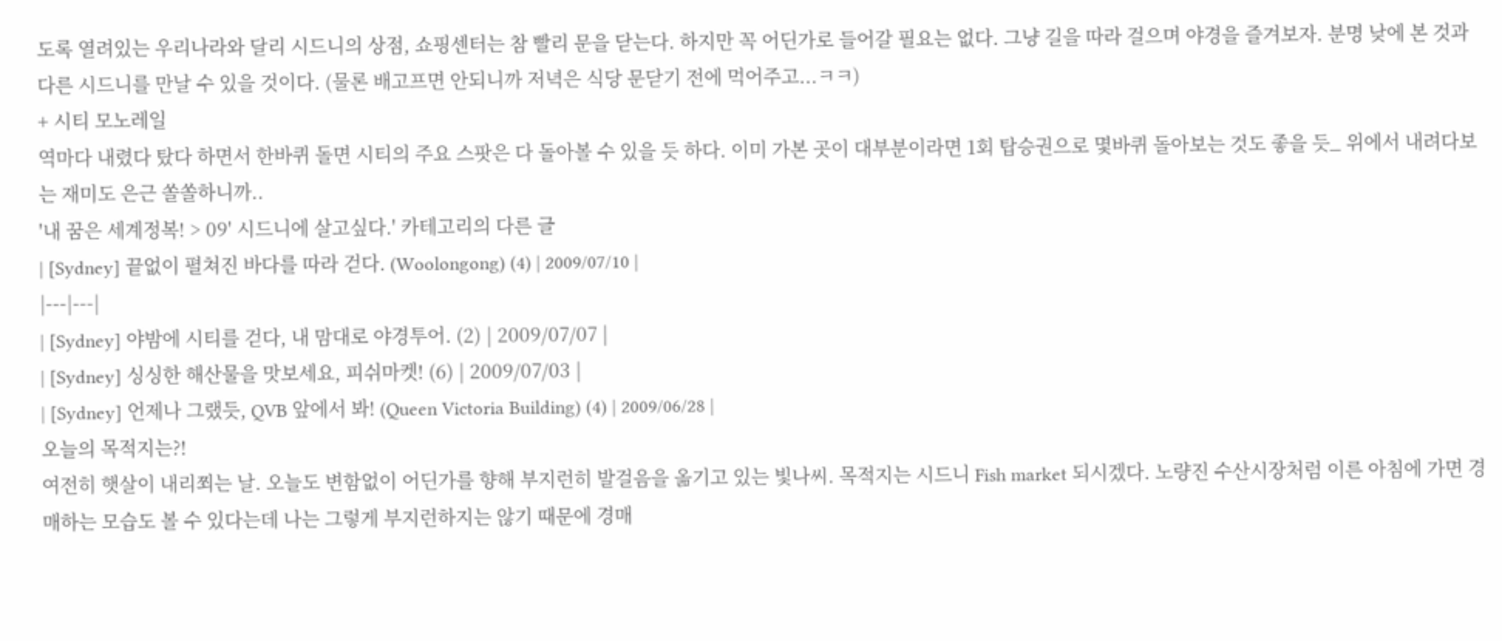도록 열려있는 우리나라와 달리 시드니의 상점, 쇼핑센터는 참 빨리 문을 닫는다. 하지만 꼭 어딘가로 들어갈 필요는 없다. 그냥 길을 따라 걸으며 야경을 즐겨보자. 분명 낮에 본 것과 다른 시드니를 만날 수 있을 것이다. (물론 배고프면 안되니까 저녁은 식당 문닫기 전에 먹어주고...ㅋㅋ)
+ 시티 모노레일
역마다 내렸다 탔다 하면서 한바퀴 돌면 시티의 주요 스팟은 다 돌아볼 수 있을 듯 하다. 이미 가본 곳이 대부분이라면 1회 탑승권으로 몇바퀴 돌아보는 것도 좋을 듯_ 위에서 내려다보는 재미도 은근 쏠쏠하니까..
'내 꿈은 세계정복! > 09' 시드니에 살고싶다.' 카테고리의 다른 글
| [Sydney] 끝없이 펼쳐진 바다를 따라 걷다. (Woolongong) (4) | 2009/07/10 |
|---|---|
| [Sydney] 야밤에 시티를 걷다, 내 맘대로 야경투어. (2) | 2009/07/07 |
| [Sydney] 싱싱한 해산물을 맛보세요, 피쉬마켓! (6) | 2009/07/03 |
| [Sydney] 언제나 그랬듯, QVB 앞에서 봐! (Queen Victoria Building) (4) | 2009/06/28 |
오늘의 목적지는?!
여전히 햇살이 내리쬐는 날. 오늘도 변함없이 어딘가를 향해 부지런히 발걸음을 옮기고 있는 빛나씨. 목적지는 시드니 Fish market 되시겠다. 노량진 수산시장처럼 이른 아침에 가면 경매하는 모습도 볼 수 있다는데 나는 그렇게 부지런하지는 않기 때문에 경매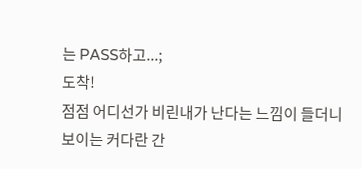는 PASS하고...;
도착!
점점 어디선가 비린내가 난다는 느낌이 들더니 보이는 커다란 간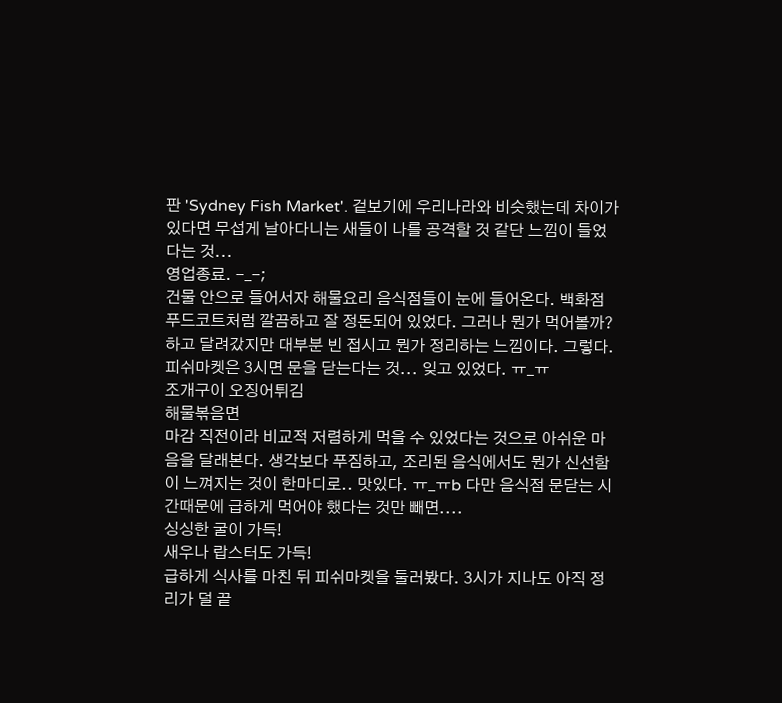판 'Sydney Fish Market'. 겉보기에 우리나라와 비슷했는데 차이가 있다면 무섭게 날아다니는 새들이 나를 공격할 것 같단 느낌이 들었다는 것...
영업종료. -_-;
건물 안으로 들어서자 해물요리 음식점들이 눈에 들어온다. 백화점 푸드코트처럼 깔끔하고 잘 정돈되어 있었다. 그러나 뭔가 먹어볼까? 하고 달려갔지만 대부분 빈 접시고 뭔가 정리하는 느낌이다. 그렇다. 피쉬마켓은 3시면 문을 닫는다는 것... 잊고 있었다. ㅠ_ㅠ
조개구이 오징어튀김
해물볶음면
마감 직전이라 비교적 저렴하게 먹을 수 있었다는 것으로 아쉬운 마음을 달래본다. 생각보다 푸짐하고, 조리된 음식에서도 뭔가 신선함이 느껴지는 것이 한마디로.. 맛있다. ㅠ_ㅠb 다만 음식점 문닫는 시간때문에 급하게 먹어야 했다는 것만 빼면....
싱싱한 굴이 가득!
새우나 랍스터도 가득!
급하게 식사를 마친 뒤 피쉬마켓을 둘러봤다. 3시가 지나도 아직 정리가 덜 끝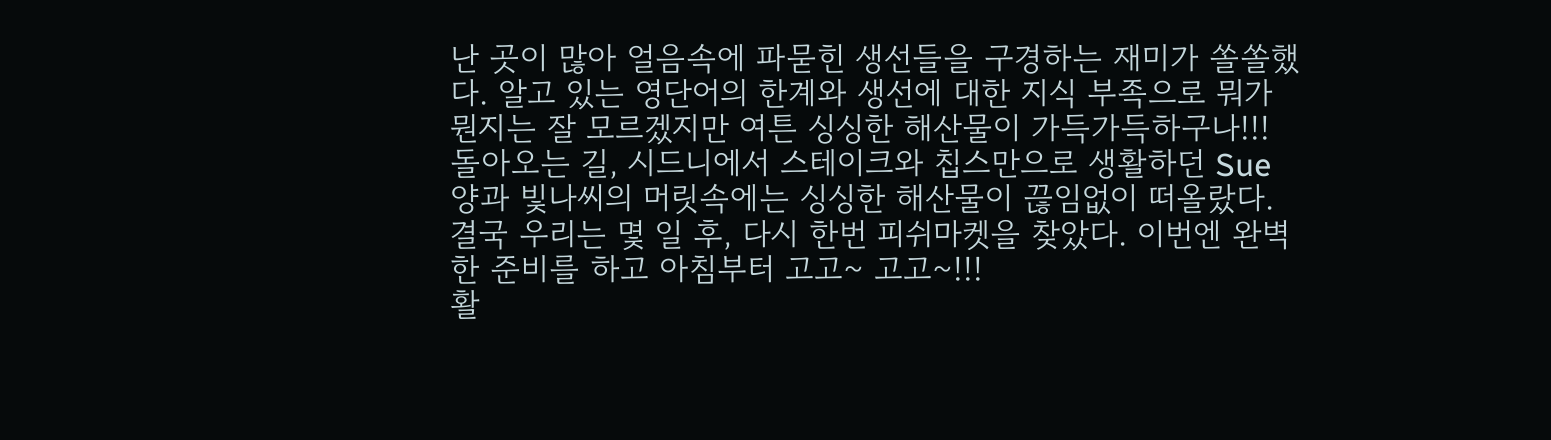난 곳이 많아 얼음속에 파묻힌 생선들을 구경하는 재미가 쏠쏠했다. 알고 있는 영단어의 한계와 생선에 대한 지식 부족으로 뭐가 뭔지는 잘 모르겠지만 여튼 싱싱한 해산물이 가득가득하구나!!!
돌아오는 길, 시드니에서 스테이크와 칩스만으로 생활하던 Sue양과 빛나씨의 머릿속에는 싱싱한 해산물이 끊임없이 떠올랐다. 결국 우리는 몇 일 후, 다시 한번 피쉬마켓을 찾았다. 이번엔 완벽한 준비를 하고 아침부터 고고~ 고고~!!!
활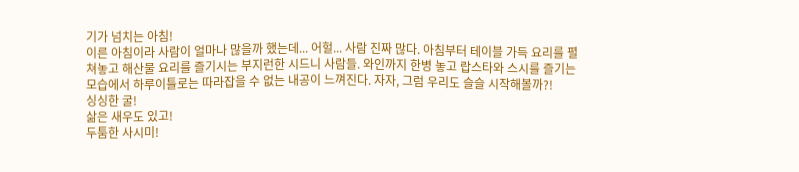기가 넘치는 아침!
이른 아침이라 사람이 얼마나 많을까 했는데... 어헐... 사람 진짜 많다. 아침부터 테이블 가득 요리를 펼쳐놓고 해산물 요리를 즐기시는 부지런한 시드니 사람들. 와인까지 한병 놓고 랍스타와 스시를 즐기는 모습에서 하루이틀로는 따라잡을 수 없는 내공이 느껴진다. 자자, 그럼 우리도 슬슬 시작해볼까?!
싱싱한 굴!
삶은 새우도 있고!
두툼한 사시미!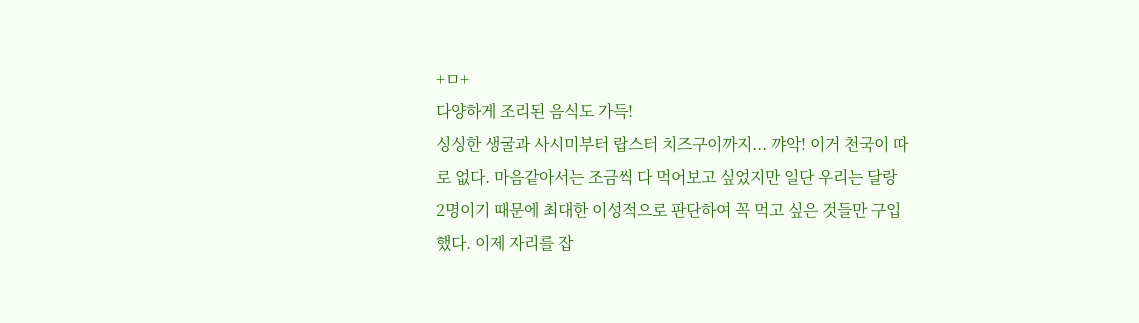+ㅁ+
다양하게 조리된 음식도 가득!
싱싱한 생굴과 사시미부터 랍스터 치즈구이까지... 꺄악! 이거 천국이 따로 없다. 마음같아서는 조금씩 다 먹어보고 싶었지만 일단 우리는 달랑 2명이기 때문에 최대한 이성적으로 판단하여 꼭 먹고 싶은 것들만 구입했다. 이제 자리를 잡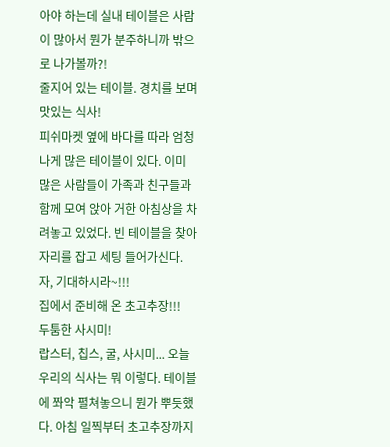아야 하는데 실내 테이블은 사람이 많아서 뭔가 분주하니까 밖으로 나가볼까?!
줄지어 있는 테이블. 경치를 보며 맛있는 식사!
피쉬마켓 옆에 바다를 따라 엄청나게 많은 테이블이 있다. 이미 많은 사람들이 가족과 친구들과 함께 모여 앉아 거한 아침상을 차려놓고 있었다. 빈 테이블을 찾아 자리를 잡고 세팅 들어가신다. 자, 기대하시라~!!!
집에서 준비해 온 초고추장!!!
두툼한 사시미!
랍스터, 칩스, 굴, 사시미... 오늘 우리의 식사는 뭐 이렇다. 테이블에 쫘악 펼쳐놓으니 뭔가 뿌듯했다. 아침 일찍부터 초고추장까지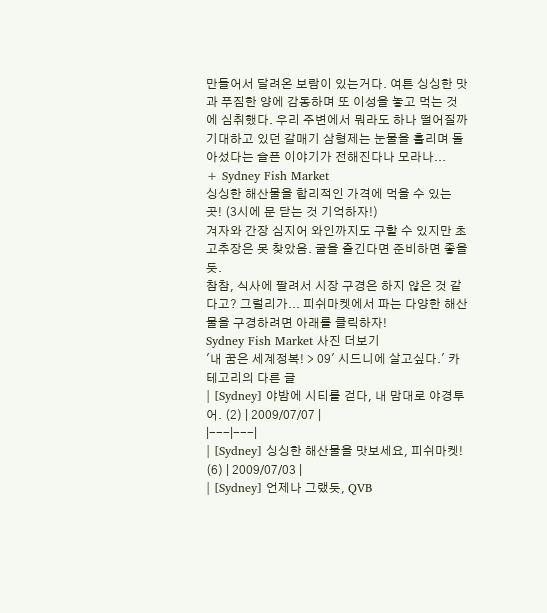만들어서 달려온 보람이 있는거다. 여튼 싱싱한 맛과 푸짐한 양에 감동하며 또 이성을 놓고 먹는 것에 심취했다. 우리 주변에서 뭐라도 하나 떨어질까 기대하고 있던 갈매기 삼형제는 눈물을 흘리며 돌아섰다는 슬픈 이야기가 전해진다나 모라나...
+ Sydney Fish Market
싱싱한 해산물을 합리적인 가격에 먹을 수 있는 곳! (3시에 문 닫는 것 기억하자!)
겨자와 간장 심지어 와인까지도 구할 수 있지만 초고추장은 못 찾았음. 굴을 즐긴다면 준비하면 좋을 듯.
참참, 식사에 팔려서 시장 구경은 하지 않은 것 같다고? 그럴리가... 피쉬마켓에서 파는 다양한 해산물을 구경하려면 아래를 클릭하자!
Sydney Fish Market 사진 더보기
'내 꿈은 세계정복! > 09' 시드니에 살고싶다.' 카테고리의 다른 글
| [Sydney] 야밤에 시티를 걷다, 내 맘대로 야경투어. (2) | 2009/07/07 |
|---|---|
| [Sydney] 싱싱한 해산물을 맛보세요, 피쉬마켓! (6) | 2009/07/03 |
| [Sydney] 언제나 그랬듯, QVB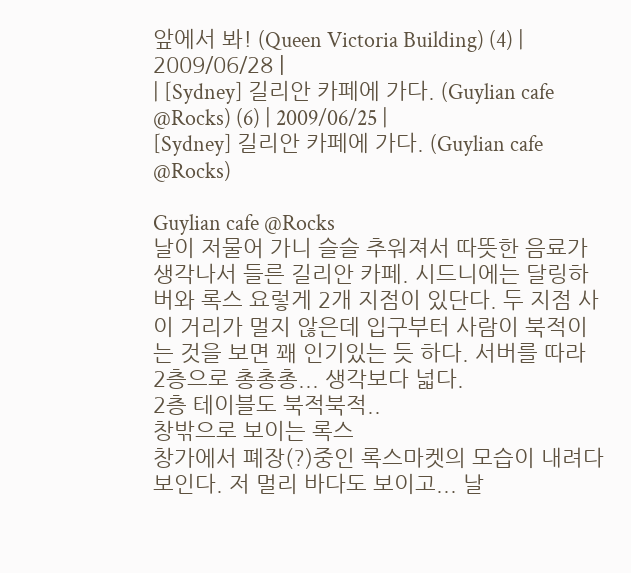앞에서 봐! (Queen Victoria Building) (4) | 2009/06/28 |
| [Sydney] 길리안 카페에 가다. (Guylian cafe @Rocks) (6) | 2009/06/25 |
[Sydney] 길리안 카페에 가다. (Guylian cafe @Rocks)

Guylian cafe @Rocks
날이 저물어 가니 슬슬 추워져서 따뜻한 음료가 생각나서 들른 길리안 카페. 시드니에는 달링하버와 록스 요렇게 2개 지점이 있단다. 두 지점 사이 거리가 멀지 않은데 입구부터 사람이 북적이는 것을 보면 꽤 인기있는 듯 하다. 서버를 따라 2층으로 총총총... 생각보다 넓다.
2층 테이블도 북적북적..
창밖으로 보이는 록스
창가에서 폐장(?)중인 록스마켓의 모습이 내려다보인다. 저 멀리 바다도 보이고... 날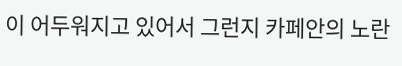이 어두워지고 있어서 그런지 카페안의 노란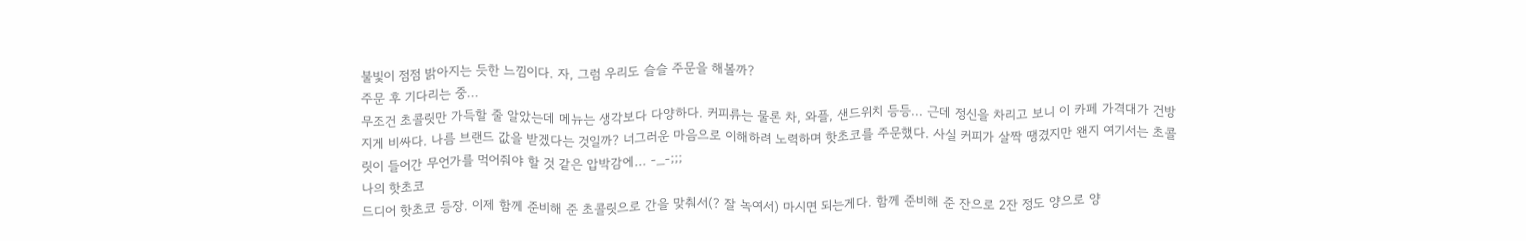불빛이 점점 밝아지는 듯한 느낌이다. 자, 그럼 우리도 슬슬 주문을 해볼까?
주문 후 기다리는 중...
무조건 초콜릿만 가득할 줄 알았는데 메뉴는 생각보다 다양하다. 커피류는 물론 차, 와플, 샌드위치 등등... 근데 정신을 차리고 보니 이 카페 가격대가 건방지게 비싸다. 나름 브랜드 값을 받겠다는 것일까? 너그러운 마음으로 이해하려 노력하며 핫초코를 주문했다. 사실 커피가 살짝 땡겼지만 왠지 여기서는 초콜릿이 들어간 무언가를 먹어줘야 할 것 같은 압박감에... -_-;;;
나의 핫초코
드디어 핫초코 등장. 이제 함께 준비해 준 초콜릿으로 간을 맞춰서(? 잘 녹여서) 마시면 되는게다. 함께 준비해 준 잔으로 2잔 정도 양으로 양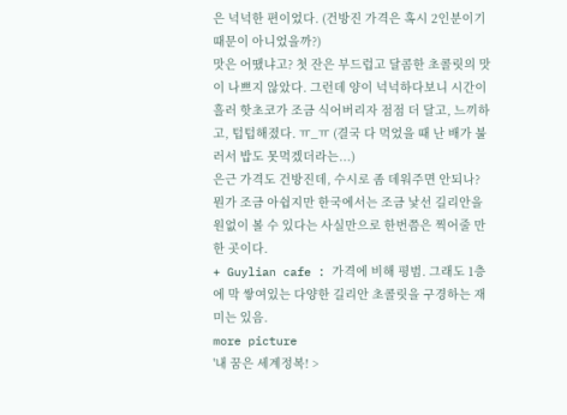은 넉넉한 편이었다. (건방진 가격은 혹시 2인분이기 때문이 아니었을까?)
맛은 어땠냐고? 첫 잔은 부드럽고 달콤한 초콜릿의 맛이 나쁘지 않았다. 그런데 양이 넉넉하다보니 시간이 흘러 핫초코가 조금 식어버리자 점점 더 달고, 느끼하고, 텁텁해졌다. ㅠ_ㅠ (결국 다 먹었을 때 난 배가 불러서 밥도 못먹겠더라는...)
은근 가격도 건방진데, 수시로 좀 데워주면 안되나? 뭔가 조금 아쉽지만 한국에서는 조금 낯선 길리안을 원없이 볼 수 있다는 사실만으로 한번쯤은 찍어줄 만한 곳이다.
+ Guylian cafe : 가격에 비해 평범. 그래도 1층에 막 쌓여있는 다양한 길리안 초콜릿을 구경하는 재미는 있음.
more picture
'내 꿈은 세계정복! >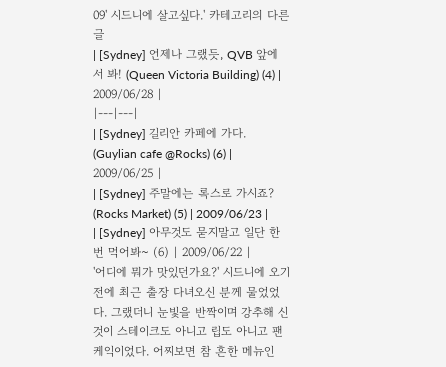09' 시드니에 살고싶다.' 카테고리의 다른 글
| [Sydney] 언제나 그랬듯, QVB 앞에서 봐! (Queen Victoria Building) (4) | 2009/06/28 |
|---|---|
| [Sydney] 길리안 카페에 가다. (Guylian cafe @Rocks) (6) | 2009/06/25 |
| [Sydney] 주말에는 록스로 가시죠? (Rocks Market) (5) | 2009/06/23 |
| [Sydney] 아무것도 묻지말고 일단 한번 먹어봐~ (6) | 2009/06/22 |
'어디에 뭐가 맛있던가요?' 시드니에 오기 전에 최근 출장 다녀오신 분께 물었었다. 그랬더니 눈빛을 반짝이며 강추해 신 것이 스테이크도 아니고 립도 아니고 팬케익이었다. 어찌보면 참 흔한 메뉴인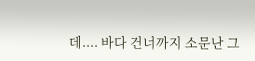데.... 바다 건너까지 소문난 그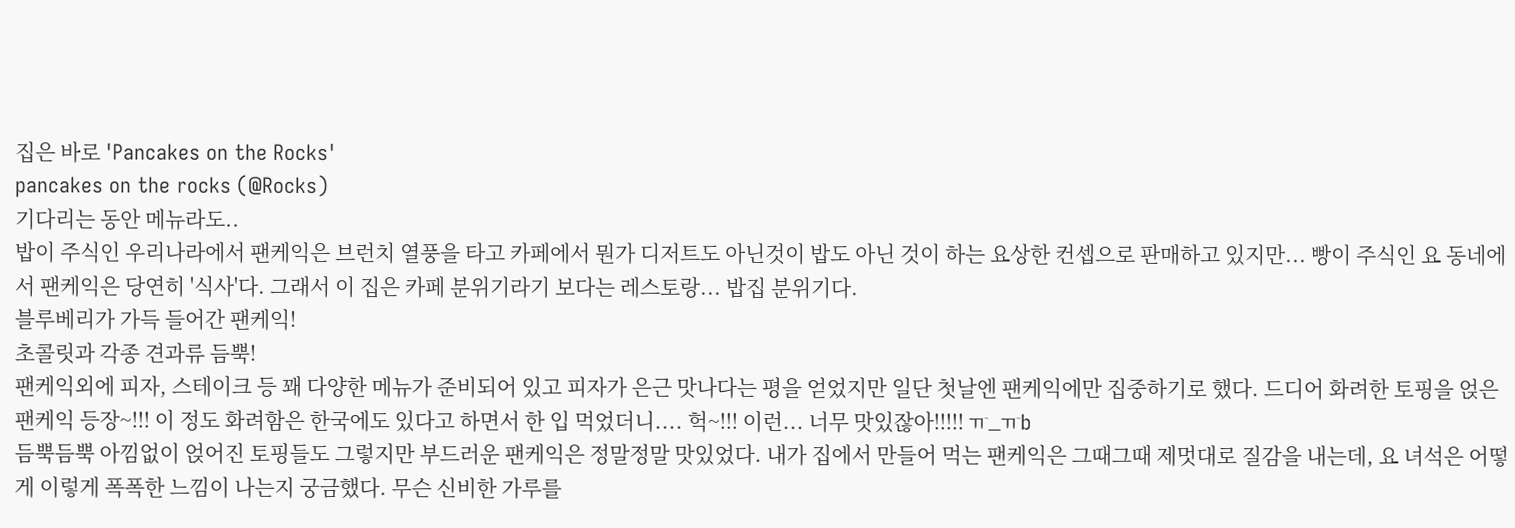집은 바로 'Pancakes on the Rocks'
pancakes on the rocks (@Rocks)
기다리는 동안 메뉴라도..
밥이 주식인 우리나라에서 팬케익은 브런치 열풍을 타고 카페에서 뭔가 디저트도 아닌것이 밥도 아닌 것이 하는 요상한 컨셉으로 판매하고 있지만... 빵이 주식인 요 동네에서 팬케익은 당연히 '식사'다. 그래서 이 집은 카페 분위기라기 보다는 레스토랑... 밥집 분위기다.
블루베리가 가득 들어간 팬케익!
초콜릿과 각종 견과류 듬뿍!
팬케익외에 피자, 스테이크 등 꽤 다양한 메뉴가 준비되어 있고 피자가 은근 맛나다는 평을 얻었지만 일단 첫날엔 팬케익에만 집중하기로 했다. 드디어 화려한 토핑을 얹은 팬케익 등장~!!! 이 정도 화려함은 한국에도 있다고 하면서 한 입 먹었더니.... 헉~!!! 이런... 너무 맛있잖아!!!!! ㅠ_ㅠb
듬뿍듬뿍 아낌없이 얹어진 토핑들도 그렇지만 부드러운 팬케익은 정말정말 맛있었다. 내가 집에서 만들어 먹는 팬케익은 그때그때 제멋대로 질감을 내는데, 요 녀석은 어떻게 이렇게 폭폭한 느낌이 나는지 궁금했다. 무슨 신비한 가루를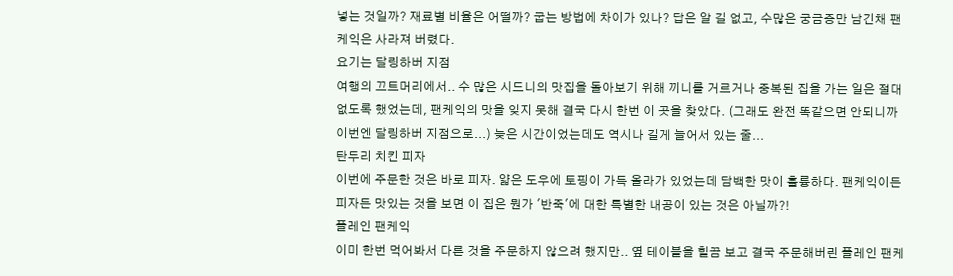넣는 것일까? 재료별 비율은 어떨까? 굽는 방법에 차이가 있나? 답은 알 길 없고, 수많은 궁금증만 남긴채 팬케익은 사라져 버렸다.
요기는 달링하버 지점
여행의 끄트머리에서.. 수 많은 시드니의 맛집을 돌아보기 위해 끼니를 거르거나 중복된 집을 가는 일은 절대 없도록 했었는데, 팬케익의 맛을 잊지 못해 결국 다시 한번 이 곳을 찾았다. (그래도 완전 똑같으면 안되니까 이번엔 달링하버 지점으로...) 늦은 시간이었는데도 역시나 길게 늘어서 있는 줄...
탄두리 치킨 피자
이번에 주문한 것은 바로 피자. 얇은 도우에 토핑이 가득 올라가 있었는데 담백한 맛이 훌륭하다. 팬케익이든 피자든 맛있는 것을 보면 이 집은 뭔가 '반죽'에 대한 특별한 내공이 있는 것은 아닐까?!
플레인 팬케익
이미 한번 먹어봐서 다른 것을 주문하지 않으려 했지만.. 옆 테이블을 힐끔 보고 결국 주문해버린 플레인 팬케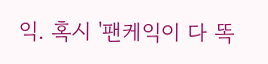익. 혹시 '팬케익이 다 똑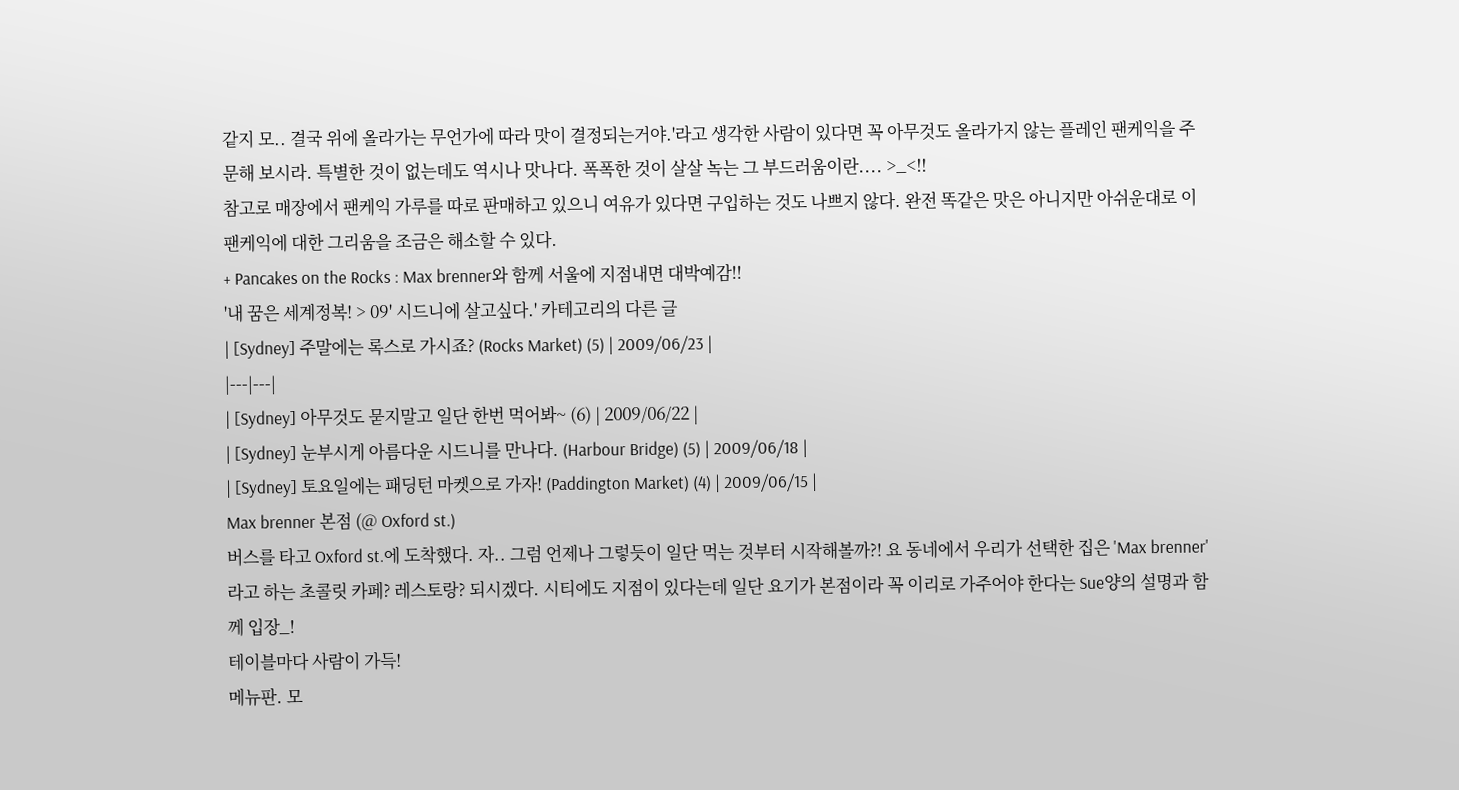같지 모.. 결국 위에 올라가는 무언가에 따라 맛이 결정되는거야.'라고 생각한 사람이 있다면 꼭 아무것도 올라가지 않는 플레인 팬케익을 주문해 보시라. 특별한 것이 없는데도 역시나 맛나다. 폭폭한 것이 살살 녹는 그 부드러움이란.... >_<!!
참고로 매장에서 팬케익 가루를 따로 판매하고 있으니 여유가 있다면 구입하는 것도 나쁘지 않다. 완전 똑같은 맛은 아니지만 아쉬운대로 이 팬케익에 대한 그리움을 조금은 해소할 수 있다.
+ Pancakes on the Rocks : Max brenner와 함께 서울에 지점내면 대박예감!!
'내 꿈은 세계정복! > 09' 시드니에 살고싶다.' 카테고리의 다른 글
| [Sydney] 주말에는 록스로 가시죠? (Rocks Market) (5) | 2009/06/23 |
|---|---|
| [Sydney] 아무것도 묻지말고 일단 한번 먹어봐~ (6) | 2009/06/22 |
| [Sydney] 눈부시게 아름다운 시드니를 만나다. (Harbour Bridge) (5) | 2009/06/18 |
| [Sydney] 토요일에는 패딩턴 마켓으로 가자! (Paddington Market) (4) | 2009/06/15 |
Max brenner 본점 (@ Oxford st.)
버스를 타고 Oxford st.에 도착했다. 자.. 그럼 언제나 그렇듯이 일단 먹는 것부터 시작해볼까?! 요 동네에서 우리가 선택한 집은 'Max brenner'라고 하는 초콜릿 카페? 레스토랑? 되시겠다. 시티에도 지점이 있다는데 일단 요기가 본점이라 꼭 이리로 가주어야 한다는 Sue양의 설명과 함께 입장_!
테이블마다 사람이 가득!
메뉴판. 모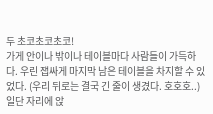두 초코초코초코!
가게 안이나 밖이나 테이블마다 사람들이 가득하다. 우린 잽싸게 마지막 남은 테이블을 차지할 수 있었다. (우리 뒤로는 결국 긴 줄이 생겼다. 호호호..) 일단 자리에 앉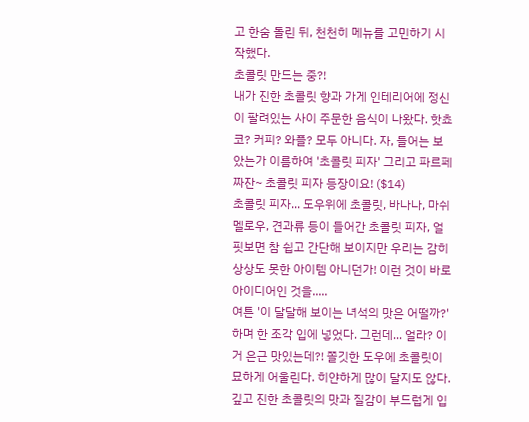고 한숨 돌린 뒤, 천천히 메뉴를 고민하기 시작했다.
초콜릿 만드는 중?!
내가 진한 초콜릿 향과 가게 인테리어에 정신이 팔려있는 사이 주문한 음식이 나왔다. 핫쵸코? 커피? 와플? 모두 아니다. 자, 들어는 보았는가 이름하여 '초콜릿 피자' 그리고 파르페
짜잔~ 초콜릿 피자 등장이요! ($14)
초콜릿 피자... 도우위에 초콜릿, 바나나, 마쉬멜로우, 견과류 등이 들어간 초콜릿 피자, 얼핏보면 참 쉽고 간단해 보이지만 우리는 감히 상상도 못한 아이템 아니던가! 이런 것이 바로 아이디어인 것을.....
여튼 '이 달달해 보이는 녀석의 맛은 어떨까?'하며 한 조각 입에 넣었다. 그런데... 얼라? 이거 은근 맛있는데?! 쫄깃한 도우에 초콜릿이 묘하게 어울린다. 히얀하게 많이 달지도 않다. 깊고 진한 초콜릿의 맛과 질감이 부드럽게 입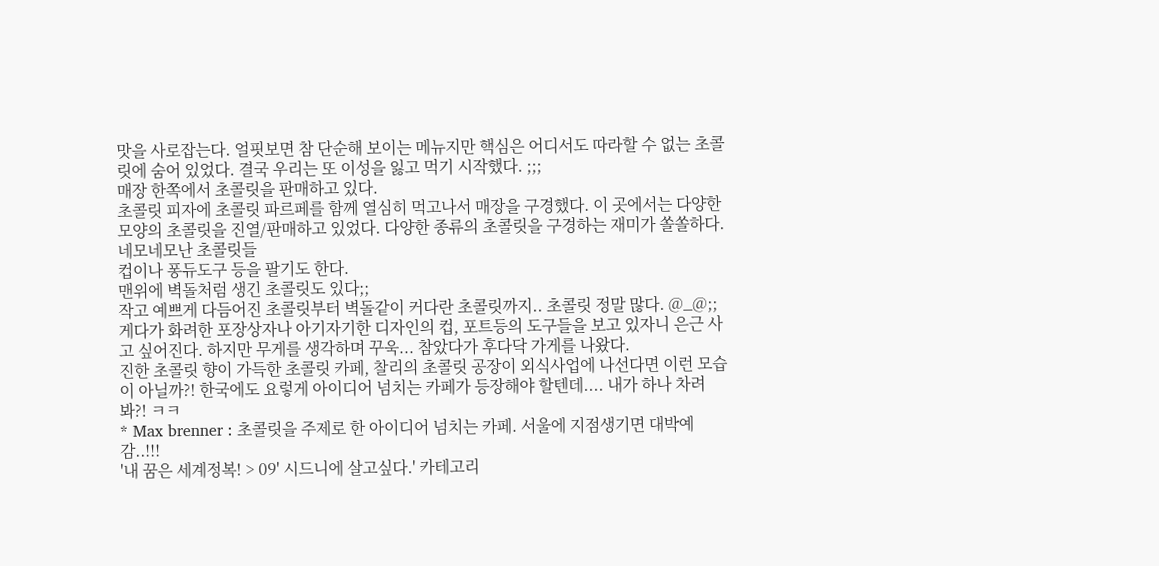맛을 사로잡는다. 얼핏보면 참 단순해 보이는 메뉴지만 핵심은 어디서도 따라할 수 없는 초콜릿에 숨어 있었다. 결국 우리는 또 이성을 잃고 먹기 시작했다. ;;;
매장 한쪽에서 초콜릿을 판매하고 있다.
초콜릿 피자에 초콜릿 파르페를 함께 열심히 먹고나서 매장을 구경했다. 이 곳에서는 다양한 모양의 초콜릿을 진열/판매하고 있었다. 다양한 종류의 초콜릿을 구경하는 재미가 쏠쏠하다.
네모네모난 초콜릿들
컵이나 퐁듀도구 등을 팔기도 한다.
맨위에 벽돌처럼 생긴 초콜릿도 있다;;
작고 예쁘게 다듬어진 초콜릿부터 벽돌같이 커다란 초콜릿까지.. 초콜릿 정말 많다. @_@;; 게다가 화려한 포장상자나 아기자기한 디자인의 컵, 포트등의 도구들을 보고 있자니 은근 사고 싶어진다. 하지만 무게를 생각하며 꾸욱... 참았다가 후다닥 가게를 나왔다.
진한 초콜릿 향이 가득한 초콜릿 카페, 찰리의 초콜릿 공장이 외식사업에 나선다면 이런 모습이 아닐까?! 한국에도 요렇게 아이디어 넘치는 카페가 등장해야 할텐데.... 내가 하나 차려 봐?! ㅋㅋ
* Max brenner : 초콜릿을 주제로 한 아이디어 넘치는 카페. 서울에 지점생기면 대박예감..!!!
'내 꿈은 세계정복! > 09' 시드니에 살고싶다.' 카테고리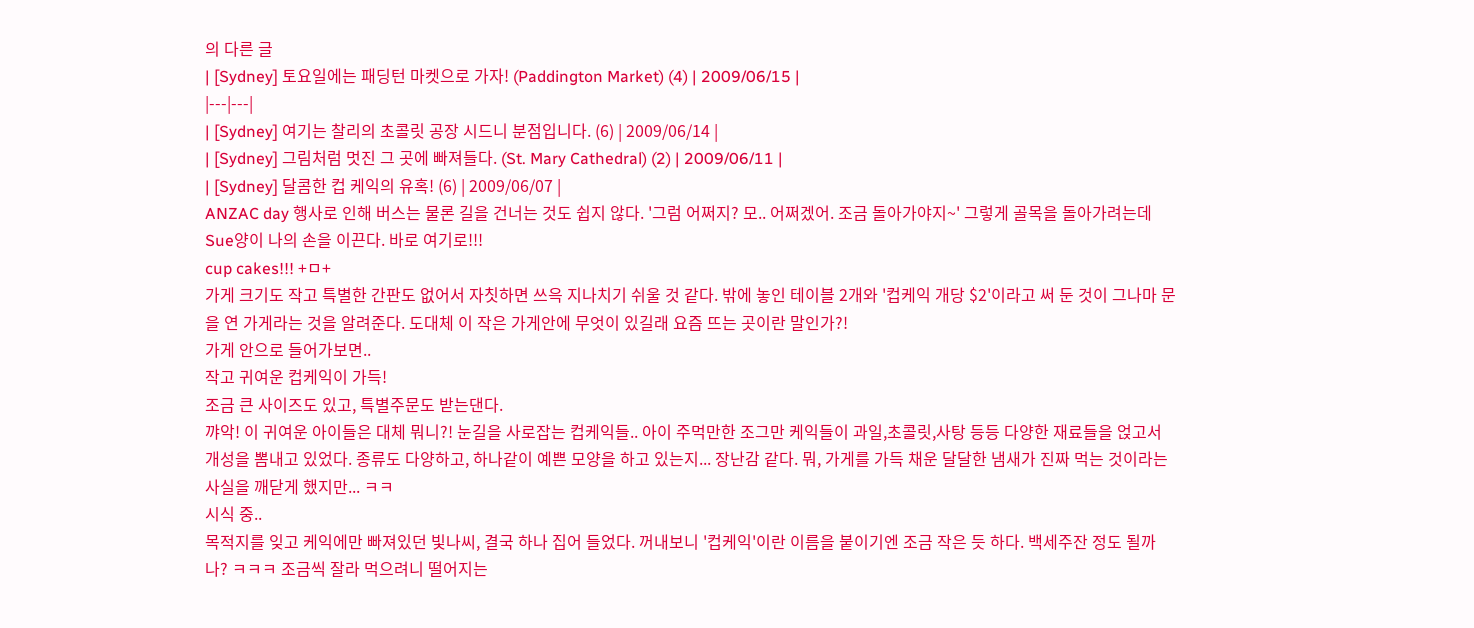의 다른 글
| [Sydney] 토요일에는 패딩턴 마켓으로 가자! (Paddington Market) (4) | 2009/06/15 |
|---|---|
| [Sydney] 여기는 찰리의 초콜릿 공장 시드니 분점입니다. (6) | 2009/06/14 |
| [Sydney] 그림처럼 멋진 그 곳에 빠져들다. (St. Mary Cathedral) (2) | 2009/06/11 |
| [Sydney] 달콤한 컵 케익의 유혹! (6) | 2009/06/07 |
ANZAC day 행사로 인해 버스는 물론 길을 건너는 것도 쉽지 않다. '그럼 어쩌지? 모.. 어쩌겠어. 조금 돌아가야지~' 그렇게 골목을 돌아가려는데 Sue양이 나의 손을 이끈다. 바로 여기로!!!
cup cakes!!! +ㅁ+
가게 크기도 작고 특별한 간판도 없어서 자칫하면 쓰윽 지나치기 쉬울 것 같다. 밖에 놓인 테이블 2개와 '컵케익 개당 $2'이라고 써 둔 것이 그나마 문을 연 가게라는 것을 알려준다. 도대체 이 작은 가게안에 무엇이 있길래 요즘 뜨는 곳이란 말인가?!
가게 안으로 들어가보면..
작고 귀여운 컵케익이 가득!
조금 큰 사이즈도 있고, 특별주문도 받는댄다.
꺄악! 이 귀여운 아이들은 대체 뭐니?! 눈길을 사로잡는 컵케익들.. 아이 주먹만한 조그만 케익들이 과일,초콜릿,사탕 등등 다양한 재료들을 얹고서 개성을 뽐내고 있었다. 종류도 다양하고, 하나같이 예쁜 모양을 하고 있는지... 장난감 같다. 뭐, 가게를 가득 채운 달달한 냄새가 진짜 먹는 것이라는 사실을 깨닫게 했지만... ㅋㅋ
시식 중..
목적지를 잊고 케익에만 빠져있던 빛나씨, 결국 하나 집어 들었다. 꺼내보니 '컵케익'이란 이름을 붙이기엔 조금 작은 듯 하다. 백세주잔 정도 될까나? ㅋㅋㅋ 조금씩 잘라 먹으려니 떨어지는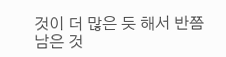것이 더 많은 듯 해서 반쯤 남은 것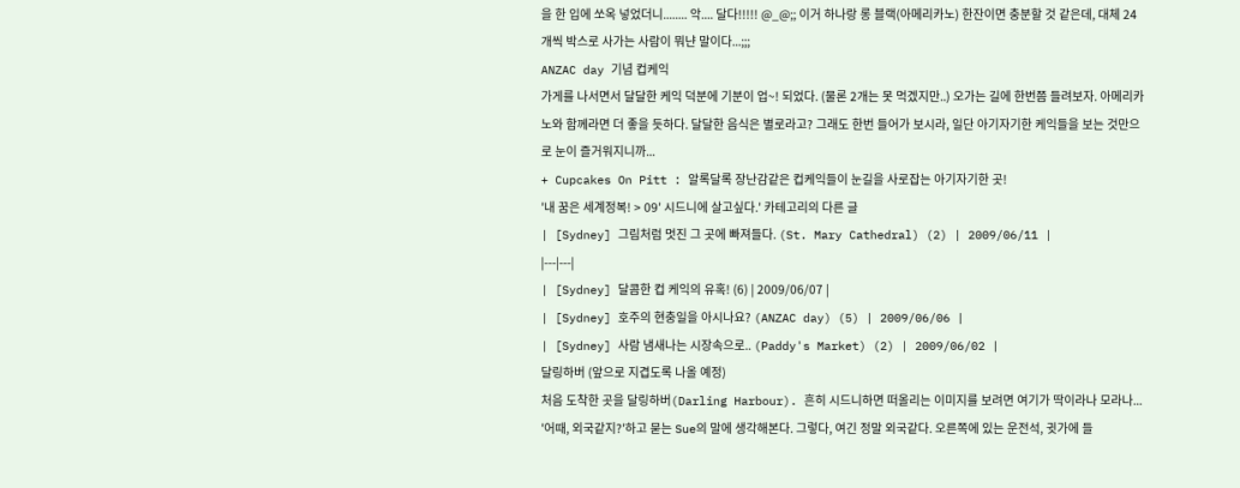을 한 입에 쏘옥 넣었더니........ 악.... 달다!!!!! @_@;; 이거 하나랑 롱 블랙(아메리카노) 한잔이면 충분할 것 같은데, 대체 24개씩 박스로 사가는 사람이 뭐냔 말이다...;;;
ANZAC day 기념 컵케익
가게를 나서면서 달달한 케익 덕분에 기분이 업~! 되었다. (물론 2개는 못 먹겠지만..) 오가는 길에 한번쯤 들려보자. 아메리카노와 함께라면 더 좋을 듯하다. 달달한 음식은 별로라고? 그래도 한번 들어가 보시라, 일단 아기자기한 케익들을 보는 것만으로 눈이 즐거워지니까...
+ Cupcakes On Pitt : 알록달록 장난감같은 컵케익들이 눈길을 사로잡는 아기자기한 곳!
'내 꿈은 세계정복! > 09' 시드니에 살고싶다.' 카테고리의 다른 글
| [Sydney] 그림처럼 멋진 그 곳에 빠져들다. (St. Mary Cathedral) (2) | 2009/06/11 |
|---|---|
| [Sydney] 달콤한 컵 케익의 유혹! (6) | 2009/06/07 |
| [Sydney] 호주의 현충일을 아시나요? (ANZAC day) (5) | 2009/06/06 |
| [Sydney] 사람 냄새나는 시장속으로.. (Paddy's Market) (2) | 2009/06/02 |
달링하버 (앞으로 지겹도록 나올 예정)
처음 도착한 곳을 달링하버(Darling Harbour). 흔히 시드니하면 떠올리는 이미지를 보려면 여기가 딱이라나 모라나... '어때, 외국같지?'하고 묻는 Sue의 말에 생각해본다. 그렇다, 여긴 정말 외국같다. 오른쪽에 있는 운전석, 귓가에 들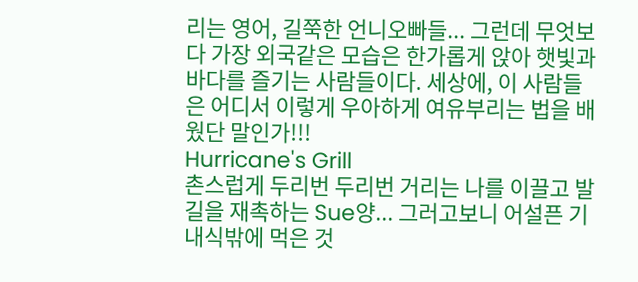리는 영어, 길쭉한 언니오빠들... 그런데 무엇보다 가장 외국같은 모습은 한가롭게 앉아 햇빛과 바다를 즐기는 사람들이다. 세상에, 이 사람들은 어디서 이렇게 우아하게 여유부리는 법을 배웠단 말인가!!!
Hurricane's Grill
촌스럽게 두리번 두리번 거리는 나를 이끌고 발길을 재촉하는 Sue양... 그러고보니 어설픈 기내식밖에 먹은 것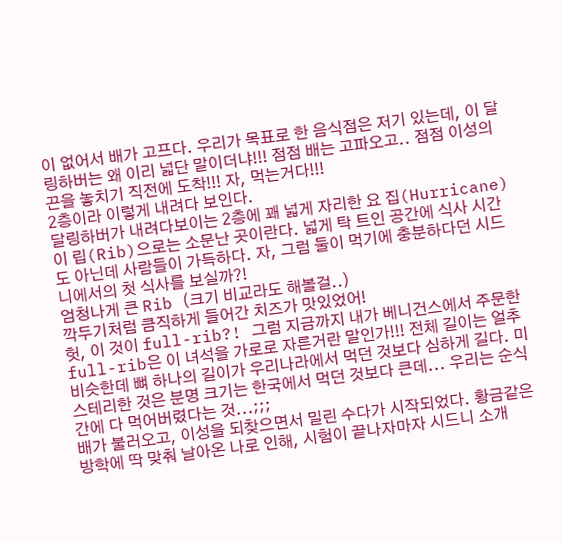이 없어서 배가 고프다. 우리가 목표로 한 음식점은 저기 있는데, 이 달링하버는 왜 이리 넓단 말이더냐!!! 점점 배는 고파오고.. 점점 이성의 끈을 놓치기 직전에 도착!!! 자, 먹는거다!!!
2층이라 이렇게 내려다 보인다.
달링하버가 내려다보이는 2층에 꽤 넓게 자리한 요 집(Hurricane)이 립(Rib)으로는 소문난 곳이란다. 넓게 탁 트인 공간에 식사 시간도 아닌데 사람들이 가득하다. 자, 그럼 둘이 먹기에 충분하다던 시드니에서의 첫 식사를 보실까?!
엄청나게 큰 Rib (크기 비교라도 해볼걸..)
깍두기처럼 큼직하게 들어간 치즈가 맛있었어!
헛, 이 것이 full-rib?! 그럼 지금까지 내가 베니건스에서 주문한 full-rib은 이 녀석을 가로로 자른거란 말인가!!! 전체 길이는 얼추 비슷한데 뼈 하나의 길이가 우리나라에서 먹던 것보다 심하게 길다. 미스테리한 것은 분명 크기는 한국에서 먹던 것보다 큰데... 우리는 순식간에 다 먹어버렸다는 것...;;;
배가 불러오고, 이성을 되찾으면서 밀린 수다가 시작되었다. 황금같은 방학에 딱 맞춰 날아온 나로 인해, 시험이 끝나자마자 시드니 소개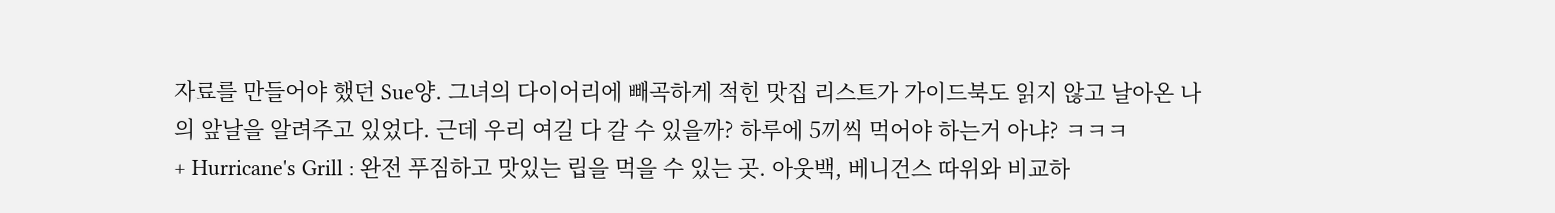자료를 만들어야 했던 Sue양. 그녀의 다이어리에 빼곡하게 적힌 맛집 리스트가 가이드북도 읽지 않고 날아온 나의 앞날을 알려주고 있었다. 근데 우리 여길 다 갈 수 있을까? 하루에 5끼씩 먹어야 하는거 아냐? ㅋㅋㅋ
+ Hurricane's Grill : 완전 푸짐하고 맛있는 립을 먹을 수 있는 곳. 아웃백, 베니건스 따위와 비교하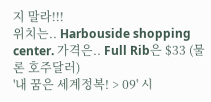지 말라!!!
위치는.. Harbouside shopping center. 가격은.. Full Rib은 $33 (물론 호주달러)
'내 꿈은 세계정복! > 09' 시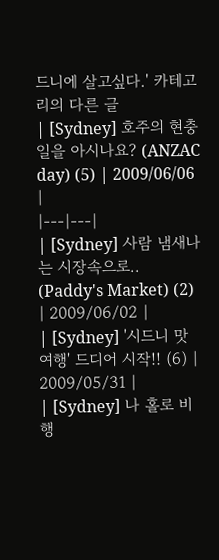드니에 살고싶다.' 카테고리의 다른 글
| [Sydney] 호주의 현충일을 아시나요? (ANZAC day) (5) | 2009/06/06 |
|---|---|
| [Sydney] 사람 냄새나는 시장속으로.. (Paddy's Market) (2) | 2009/06/02 |
| [Sydney] '시드니 맛 여행' 드디어 시작!! (6) | 2009/05/31 |
| [Sydney] 나 홀로 비행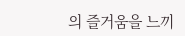의 즐거움을 느끼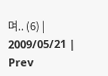며.. (6) | 2009/05/21 |
Prev